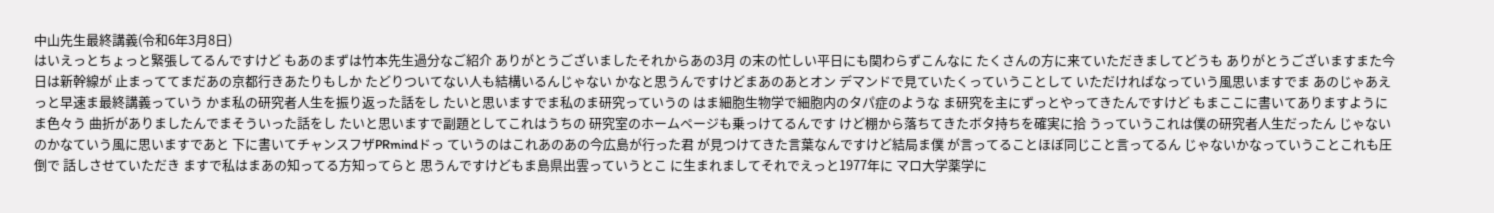中山先生最終講義(令和6年3月8日)
はいえっとちょっと緊張してるんですけど もあのまずは竹本先生過分なご紹介 ありがとうございましたそれからあの3月 の末の忙しい平日にも関わらずこんなに たくさんの方に来ていただきましてどうも ありがとうございますまた今日は新幹線が 止まっててまだあの京都行きあたりもしか たどりついてない人も結構いるんじゃない かなと思うんですけどまあのあとオン デマンドで見ていたくっていうことして いただければなっていう風思いますでま あのじゃあえっと早速ま最終講義っていう かま私の研究者人生を振り返った話をし たいと思いますでま私のま研究っていうの はま細胞生物学で細胞内のタパ症のような ま研究を主にずっとやってきたんですけど もまここに書いてありますようにま色々う 曲折がありましたんでまそういった話をし たいと思いますで副題としてこれはうちの 研究室のホームページも乗っけてるんです けど棚から落ちてきたボタ持ちを確実に拾 うっていうこれは僕の研究者人生だったん じゃないのかなていう風に思いますであと 下に書いてチャンスフザPRmindドっ ていうのはこれあのあの今広島が行った君 が見つけてきた言葉なんですけど結局ま僕 が言ってることほぼ同じこと言ってるん じゃないかなっていうことこれも圧倒で 話しさせていただき ますで私はまあの知ってる方知ってらと 思うんですけどもま島県出雲っていうとこ に生まれましてそれでえっと1977年に マロ大学薬学に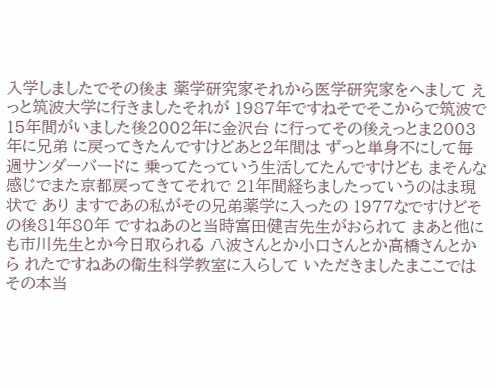入学しましたでその後ま 薬学研究家それから医学研究家をへまして えっと筑波大学に行きましたそれが 1987年ですねそでそこからで筑波で 15年間がいました後2002年に金沢台 に行ってその後えっとま2003年に兄弟 に戻ってきたんですけどあと2年間は ずっと単身不にして毎週サンダーバードに 乗ってたっていう生活してたんですけども まそんな感じでまた京都戻ってきてそれで 21年間経ちましたっていうのはま現状で あり ますであの私がその兄弟薬学に入ったの 1977なですけどその後81年80年 ですねあのと当時富田健吉先生がおられて まあと他にも市川先生とか今日取られる 八波さんとか小口さんとか高橋さんとから れたですねあの衛生科学教室に入らして いただきましたまここではその本当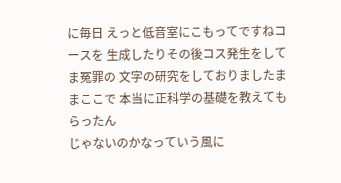に毎日 えっと低音室にこもってですねコースを 生成したりその後コス発生をしてま冤罪の 文字の研究をしておりましたままここで 本当に正科学の基礎を教えてもらったん
じゃないのかなっていう風に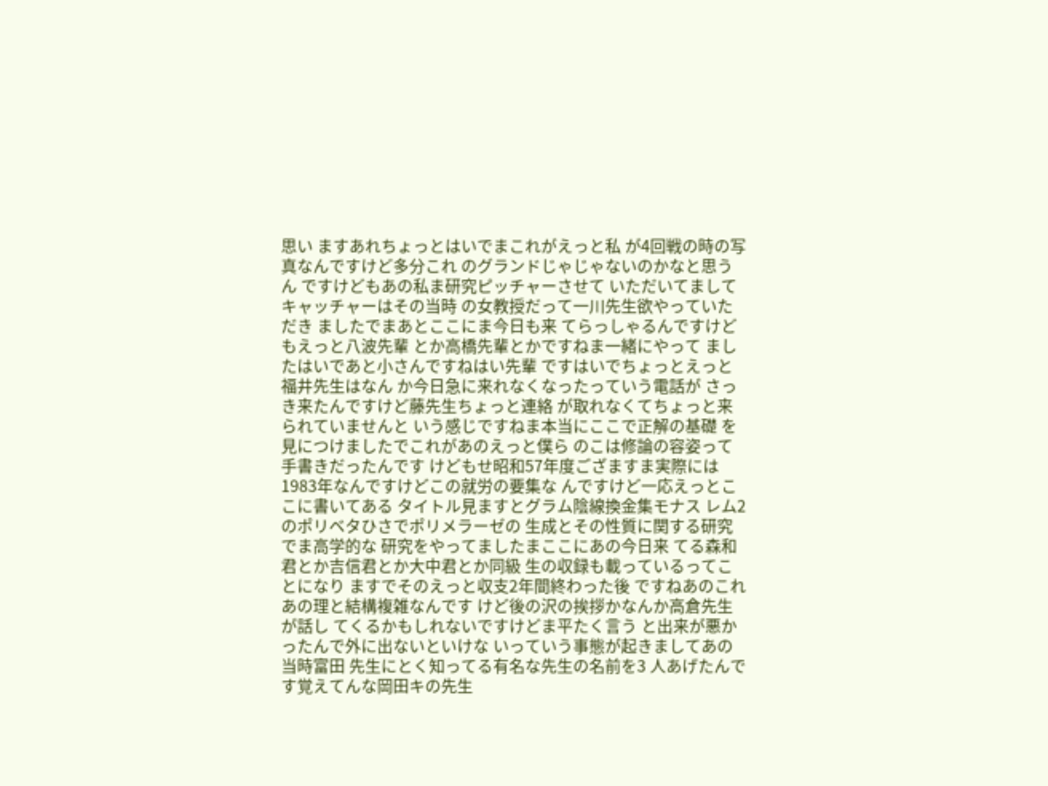思い ますあれちょっとはいでまこれがえっと私 が4回戦の時の写真なんですけど多分これ のグランドじゃじゃないのかなと思うん ですけどもあの私ま研究ピッチャーさせて いただいてましてキャッチャーはその当時 の女教授だって一川先生欲やっていただき ましたでまあとここにま今日も来 てらっしゃるんですけどもえっと八波先輩 とか高橋先輩とかですねま一緒にやって ましたはいであと小さんですねはい先輩 ですはいでちょっとえっと福井先生はなん か今日急に来れなくなったっていう電話が さっき来たんですけど藤先生ちょっと連絡 が取れなくてちょっと来られていませんと いう感じですねま本当にここで正解の基礎 を見につけましたでこれがあのえっと僕ら のこは修論の容姿って手書きだったんです けどもせ昭和57年度ござますま実際には 1983年なんですけどこの就労の要集な んですけど一応えっとここに書いてある タイトル見ますとグラム陰線換金集モナス レム2のポリベタひさでポリメラーゼの 生成とその性質に関する研究でま高学的な 研究をやってましたまここにあの今日来 てる森和君とか吉信君とか大中君とか同級 生の収録も載っているってことになり ますでそのえっと収支2年間終わった後 ですねあのこれあの理と結構複雑なんです けど後の沢の挨拶かなんか高倉先生が話し てくるかもしれないですけどま平たく言う と出来が悪かったんで外に出ないといけな いっていう事態が起きましてあの当時富田 先生にとく知ってる有名な先生の名前を3 人あげたんです覚えてんな岡田キの先生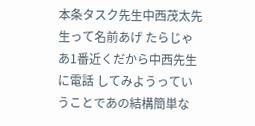本条タスク先生中西茂太先生って名前あげ たらじゃあ1番近くだから中西先生に電話 してみようっていうことであの結構簡単な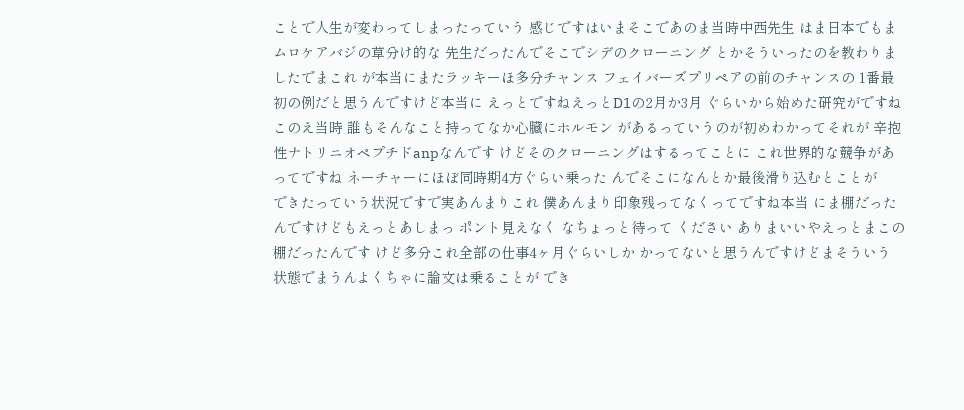ことで人生が変わってしまったっていう 感じですはいまそこであのま当時中西先生 はま日本でもまムロケアバジの草分け的な 先生だったんでそこでシデのクローニング とかそういったのを教わりましたでまこれ が本当にまたラッキーほ多分チャンス フェイバーズプリペアの前のチャンスの 1番最初の例だと思うんですけど本当に えっとですねえっとD1の2月か3月 ぐらいから始めた研究がですねこのえ当時 誰もそんなこと持ってなか心臓にホルモン があるっていうのが初めわかってそれが 辛抱性ナトリニオペプチドanpなんです けどそのクローニングはするってことに これ世界的な競争があってですね ネーチャーにほぼ同時期4方ぐらい乗った んでそこになんとか最後滑り込むとことが
できたっていう状況ですで実あんまりこれ 僕あんまり印象残ってなくってですね本当 にま棚だったんですけどもえっとあしまっ ポント見えなく なちょっと待って ください ありまいいやえっとまこの棚だったんです けど多分これ全部の仕事4ヶ月ぐらいしか かってないと思うんですけどまそういう 状態でまうんよくちゃに論文は乗ることが でき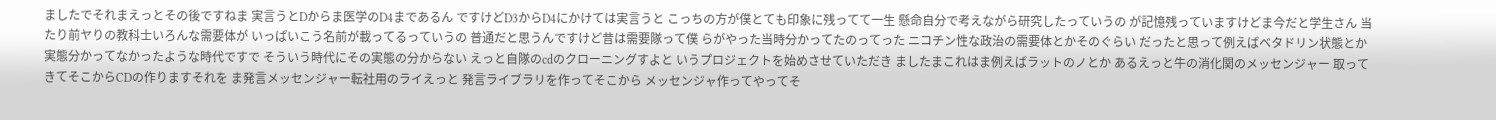ましたでそれまえっとその後ですねま 実言うとDからま医学のD4まであるん ですけどD3からD4にかけては実言うと こっちの方が僕とても印象に残ってて一生 懸命自分で考えながら研究したっていうの が記憶残っていますけどま今だと学生さん 当たり前ヤりの教科士いろんな需要体が いっぱいこう名前が載ってるっていうの 普通だと思うんですけど昔は需要隊って僕 らがやった当時分かってたのってった ニコチン性な政治の需要体とかそのぐらい だったと思って例えばベタドリン状態とか 実態分かってなかったような時代ですで そういう時代にその実態の分からない えっと自隊のcdのクローニングすよと いうプロジェクトを始めさせていただき ましたまこれはま例えばラットのノとか あるえっと牛の消化関のメッセンジャー 取ってきてそこからCDの作りますそれを ま発言メッセンジャー転社用のライえっと 発言ライブラリを作ってそこから メッセンジャ作ってやってそ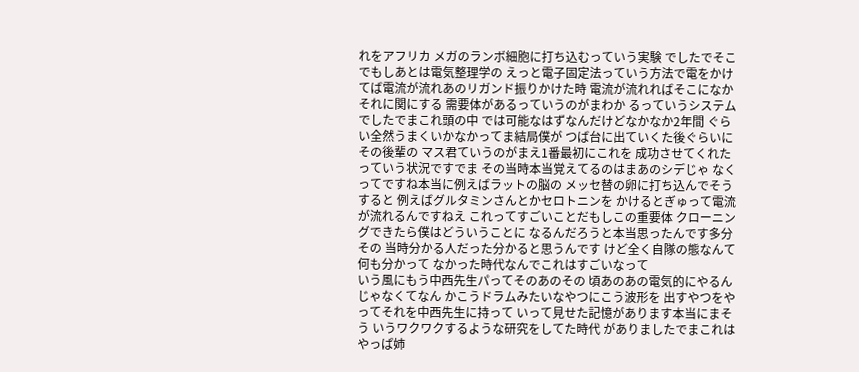れをアフリカ メガのランボ細胞に打ち込むっていう実験 でしたでそこでもしあとは電気整理学の えっと電子固定法っていう方法で電をかけ てば電流が流れあのリガンド振りかけた時 電流が流れればそこになかそれに関にする 需要体があるっていうのがまわか るっていうシステムでしたでまこれ頭の中 では可能なはずなんだけどなかなか2年間 ぐらい全然うまくいかなかってま結局僕が つば台に出ていくた後ぐらいにその後輩の マス君ていうのがまえ1番最初にこれを 成功させてくれたっていう状況ですでま その当時本当覚えてるのはまあのシデじゃ なくってですね本当に例えばラットの脳の メッセ替の卵に打ち込んでそうすると 例えばグルタミンさんとかセロトニンを かけるとぎゅって電流が流れるんですねえ これってすごいことだもしこの重要体 クローニングできたら僕はどういうことに なるんだろうと本当思ったんです多分その 当時分かる人だった分かると思うんです けど全く自隊の態なんて何も分かって なかった時代なんでこれはすごいなって
いう風にもう中西先生パってそのあのその 頃あのあの電気的にやるんじゃなくてなん かこうドラムみたいなやつにこう波形を 出すやつをやってそれを中西先生に持って いって見せた記憶があります本当にまそう いうワクワクするような研究をしてた時代 がありましたでまこれはやっぱ姉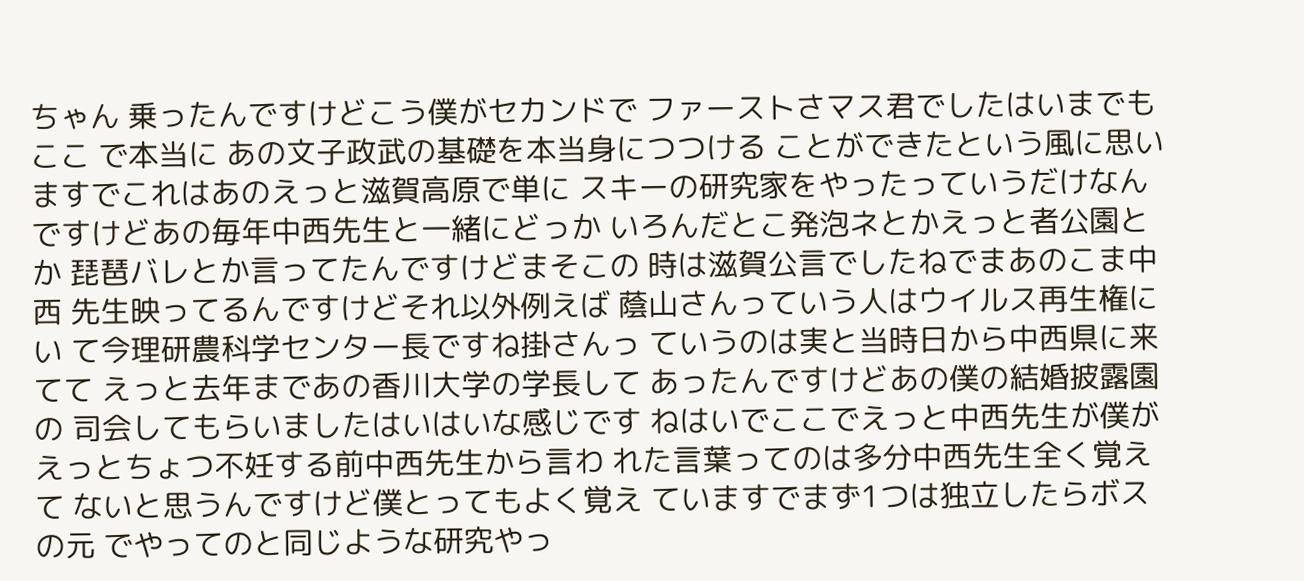ちゃん 乗ったんですけどこう僕がセカンドで ファーストさマス君でしたはいまでもここ で本当に あの文子政武の基礎を本当身につつける ことができたという風に思い ますでこれはあのえっと滋賀高原で単に スキーの研究家をやったっていうだけなん ですけどあの毎年中西先生と一緒にどっか いろんだとこ発泡ネとかえっと者公園とか 琵琶バレとか言ってたんですけどまそこの 時は滋賀公言でしたねでまあのこま中西 先生映ってるんですけどそれ以外例えば 蔭山さんっていう人はウイルス再生権にい て今理研農科学センター長ですね掛さんっ ていうのは実と当時日から中西県に来てて えっと去年まであの香川大学の学長して あったんですけどあの僕の結婚披露園の 司会してもらいましたはいはいな感じです ねはいでここでえっと中西先生が僕が えっとちょつ不妊する前中西先生から言わ れた言葉ってのは多分中西先生全く覚えて ないと思うんですけど僕とってもよく覚え ていますでまず1つは独立したらボスの元 でやってのと同じような研究やっ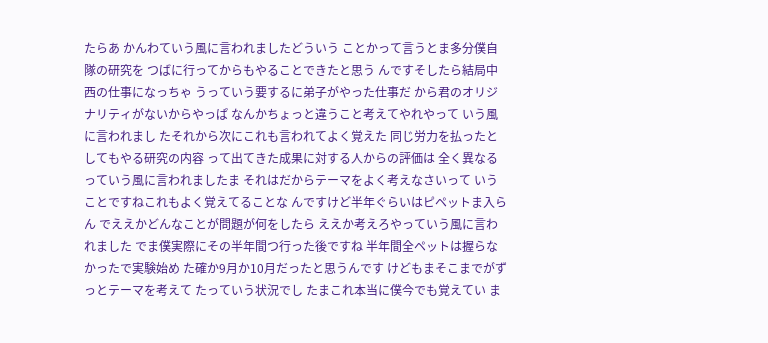たらあ かんわていう風に言われましたどういう ことかって言うとま多分僕自隊の研究を つばに行ってからもやることできたと思う んですそしたら結局中西の仕事になっちゃ うっていう要するに弟子がやった仕事だ から君のオリジナリティがないからやっぱ なんかちょっと違うこと考えてやれやって いう風に言われまし たそれから次にこれも言われてよく覚えた 同じ労力を払ったとしてもやる研究の内容 って出てきた成果に対する人からの評価は 全く異なるっていう風に言われましたま それはだからテーマをよく考えなさいって いうことですねこれもよく覚えてることな んですけど半年ぐらいはピペットま入らん でええかどんなことが問題が何をしたら ええか考えろやっていう風に言われました でま僕実際にその半年間つ行った後ですね 半年間全ペットは握らなかったで実験始め た確か9月か10月だったと思うんです けどもまそこまでがずっとテーマを考えて たっていう状況でし たまこれ本当に僕今でも覚えてい ま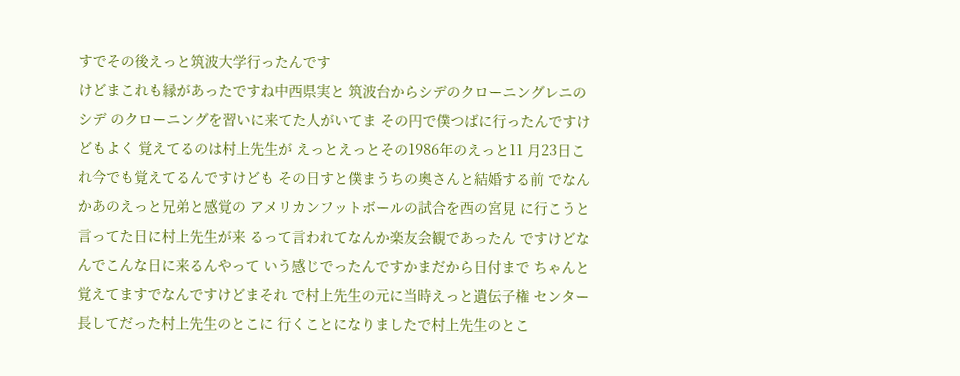すでその後えっと筑波大学行ったんです
けどまこれも縁があったですね中西県実と 筑波台からシデのクローニングレニのシデ のクローニングを習いに来てた人がいてま その円で僕つばに行ったんですけどもよく 覚えてるのは村上先生が えっとえっとその1986年のえっと11 月23日これ今でも覚えてるんですけども その日すと僕まうちの奥さんと結婚する前 でなんかあのえっと兄弟と感覚の アメリカンフットボールの試合を西の宮見 に行こうと言ってた日に村上先生が来 るって言われてなんか楽友会観であったん ですけどなんでこんな日に来るんやって いう感じでったんですかまだから日付まで ちゃんと覚えてますでなんですけどまそれ で村上先生の元に当時えっと遺伝子権 センター長してだった村上先生のとこに 行くことになりましたで村上先生のとこ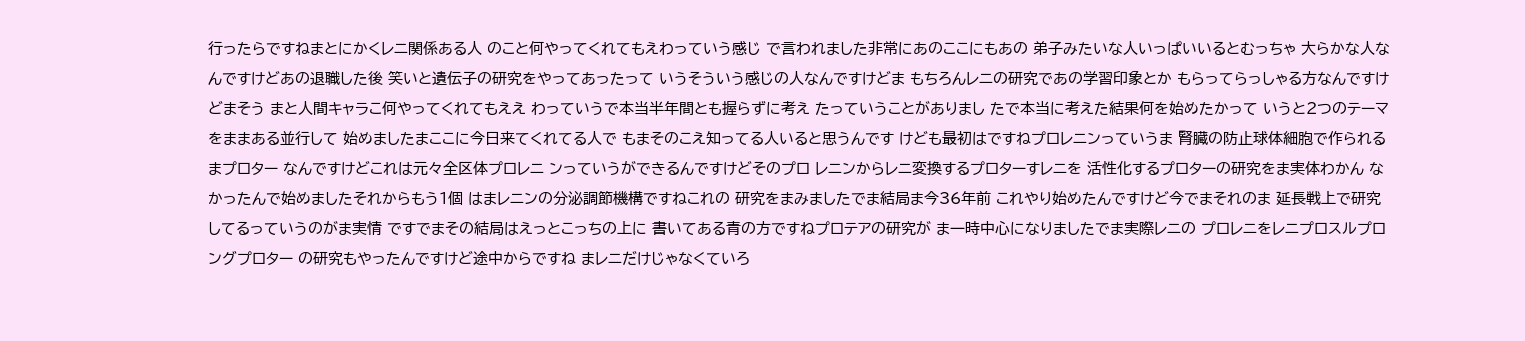行ったらですねまとにかくレニ関係ある人 のこと何やってくれてもえわっていう感じ で言われました非常にあのここにもあの 弟子みたいな人いっぱいいるとむっちゃ 大らかな人なんですけどあの退職した後 笑いと遺伝子の研究をやってあったって いうそういう感じの人なんですけどま もちろんレニの研究であの学習印象とか もらってらっしゃる方なんですけどまそう まと人間キャラこ何やってくれてもええ わっていうで本当半年間とも握らずに考え たっていうことがありまし たで本当に考えた結果何を始めたかって いうと2つのテーマをままある並行して 始めましたまここに今日来てくれてる人で もまそのこえ知ってる人いると思うんです けども最初はですねプロレニンっていうま 腎臓の防止球体細胞で作られるまプロター なんですけどこれは元々全区体プロレニ ンっていうができるんですけどそのプロ レニンからレニ変換するプロターすレニを 活性化するプロターの研究をま実体わかん なかったんで始めましたそれからもう1個 はまレニンの分泌調節機構ですねこれの 研究をまみましたでま結局ま今36年前 これやり始めたんですけど今でまそれのま 延長戦上で研究してるっていうのがま実情 ですでまその結局はえっとこっちの上に 書いてある青の方ですねプロテアの研究が ま一時中心になりましたでま実際レニの プロレニをレニプロスルプロングプロター の研究もやったんですけど途中からですね まレニだけじゃなくていろ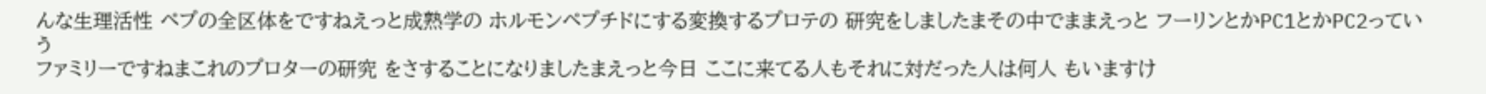んな生理活性 ペプの全区体をですねえっと成熟学の ホルモンペプチドにする変換するプロテの 研究をしましたまその中でままえっと フーリンとかPC1とかPC2っていう
ファミリーですねまこれのプロターの研究 をさすることになりましたまえっと今日 ここに来てる人もそれに対だった人は何人 もいますけ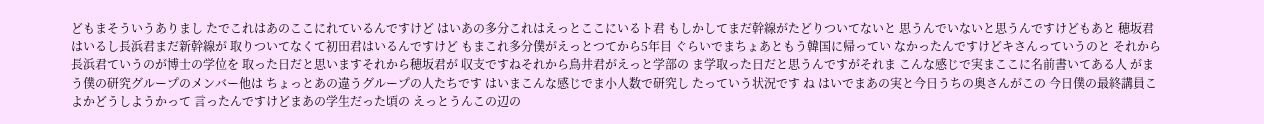どもまそういうありまし たでこれはあのここにれているんですけど はいあの多分これはえっとここにいるト君 もしかしてまだ幹線がたどりついてないと 思うんでいないと思うんですけどもあと 穂坂君はいるし長浜君まだ新幹線が 取りついてなくて初田君はいるんですけど もまこれ多分僕がえっとつてから5年目 ぐらいでまちょあともう韓国に帰ってい なかったんですけどキさんっていうのと それから長浜君ていうのが博士の学位を 取った日だと思いますそれから穂坂君が 収支ですねそれから鳥井君がえっと学部の ま学取った日だと思うんですがそれま こんな感じで実まここに名前書いてある人 がまう僕の研究グループのメンバー他は ちょっとあの違うグループの人たちです はいまこんな感じでま小人数で研究し たっていう状況です ね はいでまあの実と今日うちの奥さんがこの 今日僕の最終講員こよかどうしようかって 言ったんですけどまあの学生だった頃の えっとうんこの辺の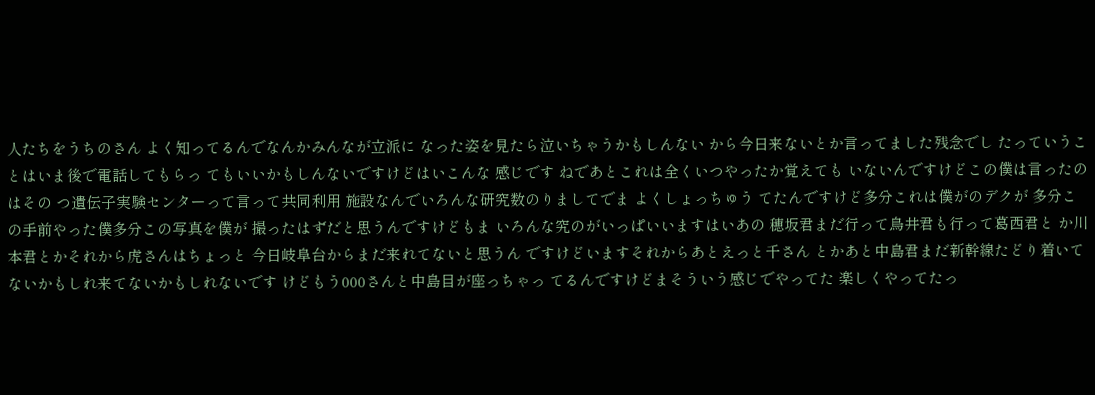人たちをうちのさん よく知ってるんでなんかみんなが立派に なった姿を見たら泣いちゃうかもしんない から今日来ないとか言ってました残念でし たっていうことはいま後で電話してもらっ てもいいかもしんないですけどはいこんな 感じです ねであとこれは全くいつやったか覚えても いないんですけどこの僕は言ったのはその つ遺伝子実験センターって言って共同利用 施設なんでいろんな研究数のりましてでま よくしょっちゅう てたんですけど多分これは僕がのデクが 多分この手前やった僕多分この写真を僕が 撮ったはずだと思うんですけどもま いろんな究のがいっぱいいますはいあの 穂坂君まだ行って鳥井君も行って葛西君と か川本君とかそれから虎さんはちょっと 今日岐阜台からまだ来れてないと思うん ですけどいますそれからあとえっと千さん とかあと中島君まだ新幹線たどり着いて ないかもしれ来てないかもしれないです けどもう000さんと中島目が座っちゃっ てるんですけどまそういう感じでやってた 楽しくやってたっ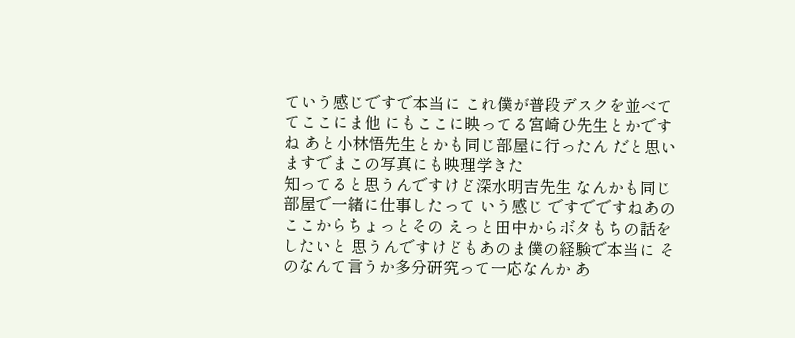ていう感じですで本当に これ僕が普段デスクを並べててここにま他 にもここに映ってる宮崎ひ先生とかですね あと小林悟先生とかも同じ部屋に行ったん だと思いますでまこの写真にも映理学きた
知ってると思うんですけど深水明吉先生 なんかも同じ部屋で一緒に仕事したって いう感じ ですでですねあのここからちょっとその えっと田中からボタもちの話をしたいと 思うんですけどもあのま僕の経験で本当に そのなんて言うか多分研究って一応なんか あ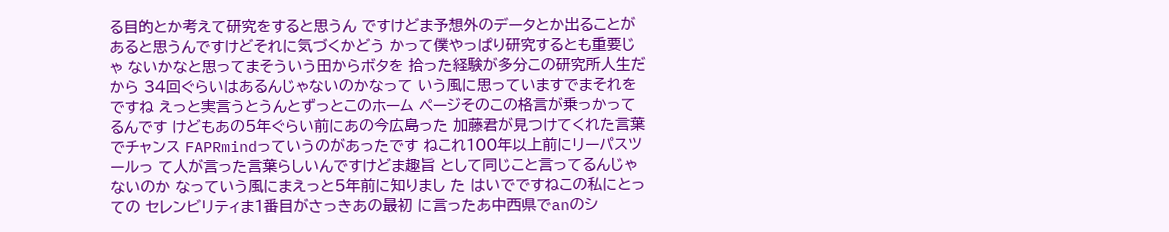る目的とか考えて研究をすると思うん ですけどま予想外のデータとか出ることが あると思うんですけどそれに気づくかどう かって僕やっぱり研究するとも重要じゃ ないかなと思ってまそういう田からボタを 拾った経験が多分この研究所人生だから 34回ぐらいはあるんじゃないのかなって いう風に思っていますでまそれをですね えっと実言うとうんとずっとこのホーム ページそのこの格言が乗っかってるんです けどもあの5年ぐらい前にあの今広島った 加藤君が見つけてくれた言葉でチャンス FAPRmindっていうのがあったです ねこれ100年以上前にリーパスツールっ て人が言った言葉らしいんですけどま趣旨 として同じこと言ってるんじゃないのか なっていう風にまえっと5年前に知りまし た はいでですねこの私にとっての セレンビリティま1番目がさっきあの最初 に言ったあ中西県でanのシ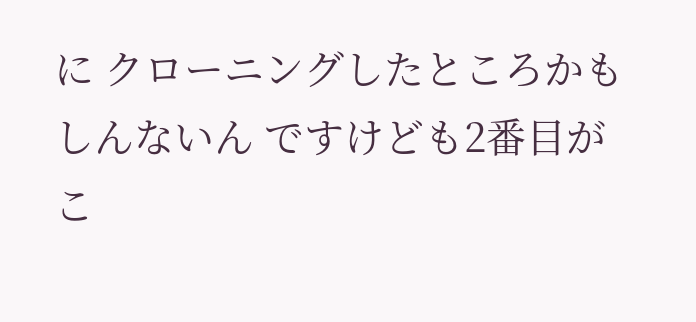に クローニングしたところかもしんないん ですけども2番目がこ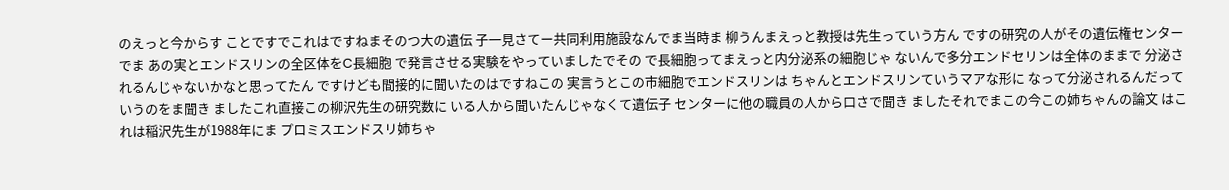のえっと今からす ことですでこれはですねまそのつ大の遺伝 子一見さてー共同利用施設なんでま当時ま 柳うんまえっと教授は先生っていう方ん ですの研究の人がその遺伝権センターでま あの実とエンドスリンの全区体をC長細胞 で発言させる実験をやっていましたでその で長細胞ってまえっと内分泌系の細胞じゃ ないんで多分エンドセリンは全体のままで 分泌されるんじゃないかなと思ってたん ですけども間接的に聞いたのはですねこの 実言うとこの市細胞でエンドスリンは ちゃんとエンドスリンていうマアな形に なって分泌されるんだっていうのをま聞き ましたこれ直接この柳沢先生の研究数に いる人から聞いたんじゃなくて遺伝子 センターに他の職員の人から口さで聞き ましたそれでまこの今この姉ちゃんの論文 はこれは稲沢先生が1988年にま プロミスエンドスリ姉ちゃ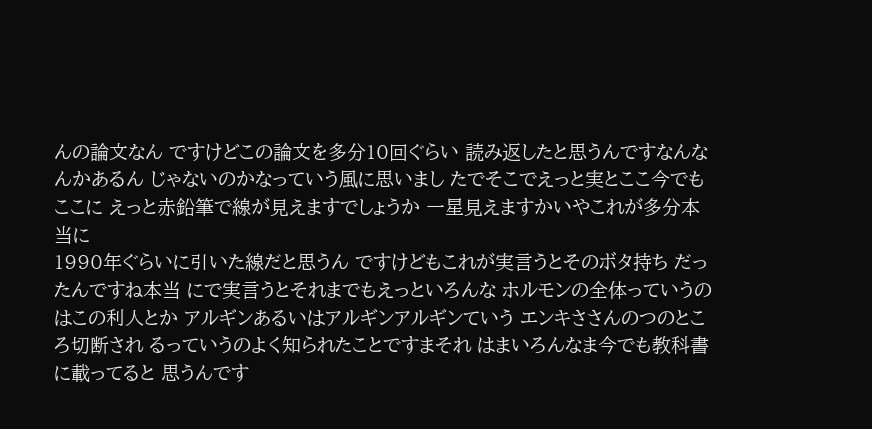んの論文なん ですけどこの論文を多分10回ぐらい 読み返したと思うんですなんなんかあるん じゃないのかなっていう風に思いまし たでそこでえっと実とここ今でもここに えっと赤鉛筆で線が見えますでしょうか 一星見えますかいやこれが多分本当に
1990年ぐらいに引いた線だと思うん ですけどもこれが実言うとそのボタ持ち だったんですね本当 にで実言うとそれまでもえっといろんな ホルモンの全体っていうのはこの利人とか アルギンあるいはアルギンアルギンていう エンキささんのつのところ切断され るっていうのよく知られたことですまそれ はまいろんなま今でも教科書に載ってると 思うんです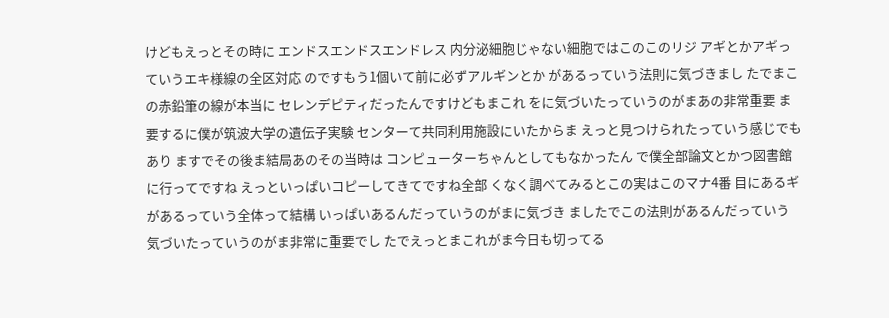けどもえっとその時に エンドスエンドスエンドレス 内分泌細胞じゃない細胞ではこのこのリジ アギとかアギっていうエキ様線の全区対応 のですもう1個いて前に必ずアルギンとか があるっていう法則に気づきまし たでまこの赤鉛筆の線が本当に セレンデピティだったんですけどもまこれ をに気づいたっていうのがまあの非常重要 ま要するに僕が筑波大学の遺伝子実験 センターて共同利用施設にいたからま えっと見つけられたっていう感じでもあり ますでその後ま結局あのその当時は コンピューターちゃんとしてもなかったん で僕全部論文とかつ図書館に行ってですね えっといっぱいコピーしてきてですね全部 くなく調べてみるとこの実はこのマナ4番 目にあるギがあるっていう全体って結構 いっぱいあるんだっていうのがまに気づき ましたでこの法則があるんだっていう 気づいたっていうのがま非常に重要でし たでえっとまこれがま今日も切ってる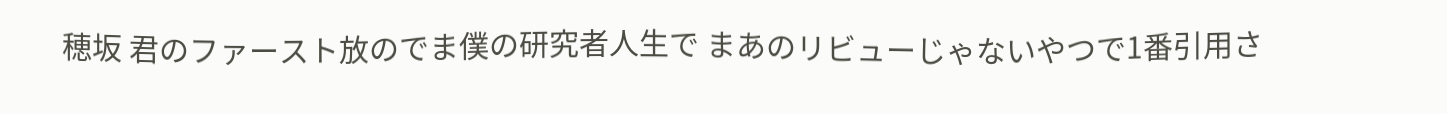穂坂 君のファースト放のでま僕の研究者人生で まあのリビューじゃないやつで1番引用さ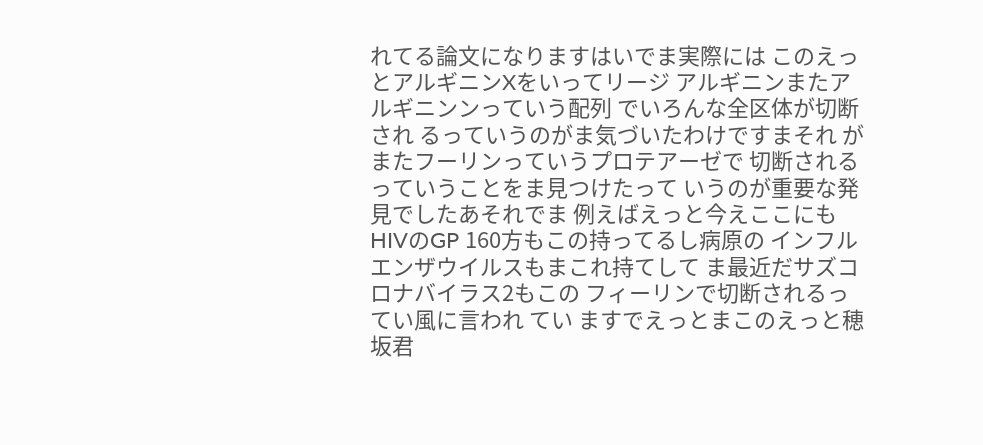れてる論文になりますはいでま実際には このえっとアルギニンXをいってリージ アルギニンまたアルギニンンっていう配列 でいろんな全区体が切断され るっていうのがま気づいたわけですまそれ がまたフーリンっていうプロテアーゼで 切断されるっていうことをま見つけたって いうのが重要な発見でしたあそれでま 例えばえっと今えここにもHIVのGP 160方もこの持ってるし病原の インフルエンザウイルスもまこれ持てして ま最近だサズコロナバイラス2もこの フィーリンで切断されるってい風に言われ てい ますでえっとまこのえっと穂坂君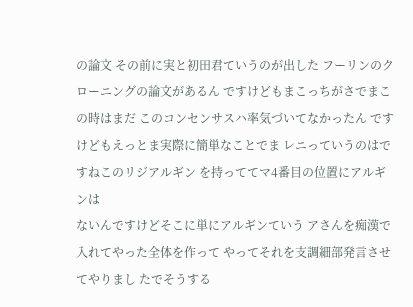の論文 その前に実と初田君ていうのが出した フーリンのクローニングの論文があるん ですけどもまこっちがさでまこの時はまだ このコンセンサスハ率気づいてなかったん ですけどもえっとま実際に簡単なことでま レニっていうのはですねこのリジアルギン を持っててマ4番目の位置にアルギンは
ないんですけどそこに単にアルギンていう アさんを痴漢で入れてやった全体を作って やってそれを支調細部発言させてやりまし たでそうする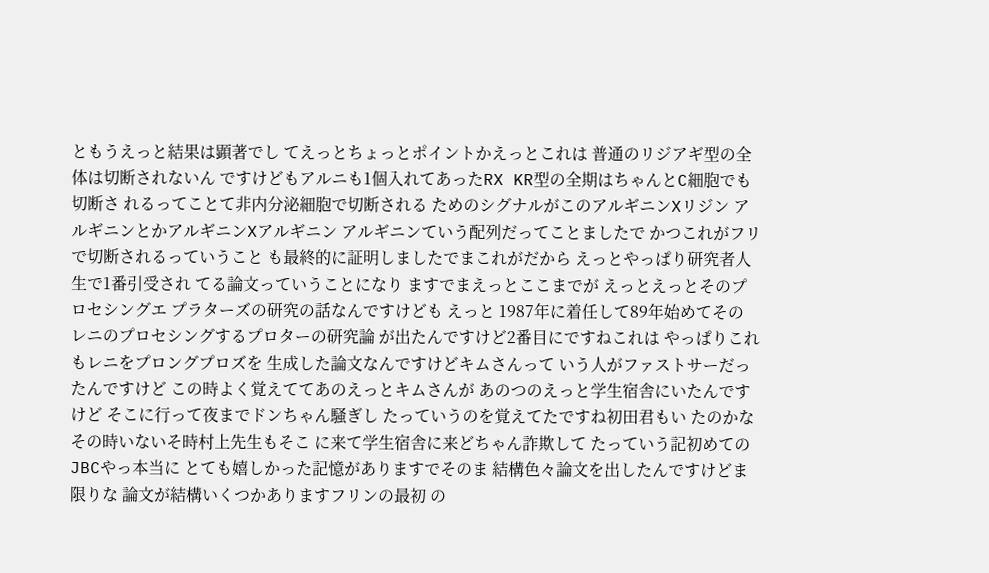ともうえっと結果は顕著でし てえっとちょっとポイントかえっとこれは 普通のリジアギ型の全体は切断されないん ですけどもアルニも1個入れてあったRX KR型の全期はちゃんとC細胞でも切断さ れるってことて非内分泌細胞で切断される ためのシグナルがこのアルギニンXリジン アルギニンとかアルギニンXアルギニン アルギニンていう配列だってことましたで かつこれがフリで切断されるっていうこと も最終的に証明しましたでまこれがだから えっとやっぱり研究者人生で1番引受され てる論文っていうことになり ますでまえっとここまでが えっとえっとそのプロセシングエ プラターズの研究の話なんですけども えっと 1987年に着任して89年始めてその レニのプロセシングするプロターの研究論 が出たんですけど2番目にですねこれは やっぱりこれもレニをプロングプロズを 生成した論文なんですけどキムさんって いう人がファストサーだったんですけど この時よく覚えててあのえっとキムさんが あのつのえっと学生宿舎にいたんですけど そこに行って夜までドンちゃん騒ぎし たっていうのを覚えてたですね初田君もい たのかなその時いないそ時村上先生もそこ に来て学生宿舎に来どちゃん詐欺して たっていう記初めてのJBCやっ本当に とても嬉しかった記憶がありますでそのま 結構色々論文を出したんですけどま限りな 論文が結構いくつかありますフリンの最初 の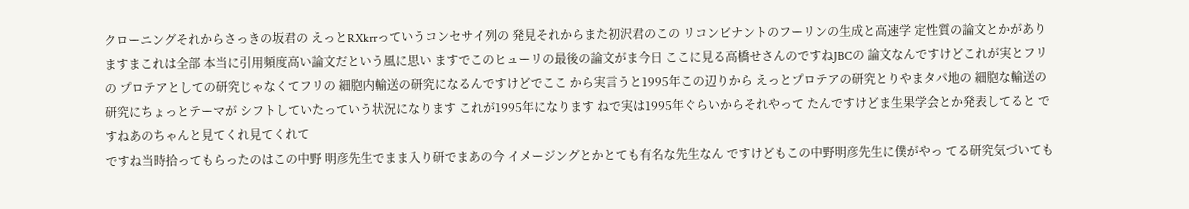クローニングそれからさっきの坂君の えっとRXkrrっていうコンセサイ列の 発見それからまた初沢君のこの リコンビナントのフーリンの生成と高速学 定性質の論文とかがありますまこれは全部 本当に引用頻度高い論文だという風に思い ますでこのヒューリの最後の論文がま今日 ここに見る高橋せさんのですねJBCの 論文なんですけどこれが実とフリの プロテアとしての研究じゃなくてフリの 細胞内輸送の研究になるんですけどでここ から実言うと1995年この辺りから えっとプロテアの研究とりやまタパ地の 細胞な輸送の研究にちょっとテーマが シフトしていたっていう状況になります これが1995年になります ねで実は1995年ぐらいからそれやって たんですけどま生果学会とか発表してると ですねあのちゃんと見てくれ見てくれて
ですね当時拾ってもらったのはこの中野 明彦先生でまま入り研でまあの今 イメージングとかとても有名な先生なん ですけどもこの中野明彦先生に僕がやっ てる研究気づいても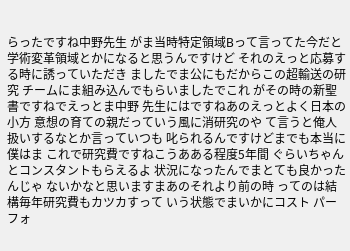らったですね中野先生 がま当時特定領域Bって言ってた今だと 学術変革領域とかになると思うんですけど それのえっと応募する時に誘っていただき ましたでま公にもだからこの超輸送の研究 チームにま組み込んでもらいましたでこれ がその時の新聖書ですねでえっとま中野 先生にはですねあのえっとよく日本の小方 意想の育ての親だっていう風に消研究のや て言うと俺人扱いするなとか言っていつも 叱られるんですけどまでも本当に僕はま これで研究費ですねこうあある程度5年間 ぐらいちゃんとコンスタントもらえるよ 状況になったんでまとても良かったんじゃ ないかなと思いますまあのそれより前の時 ってのは結構毎年研究費もカツカすって いう状態でまいかにコスト パーフォ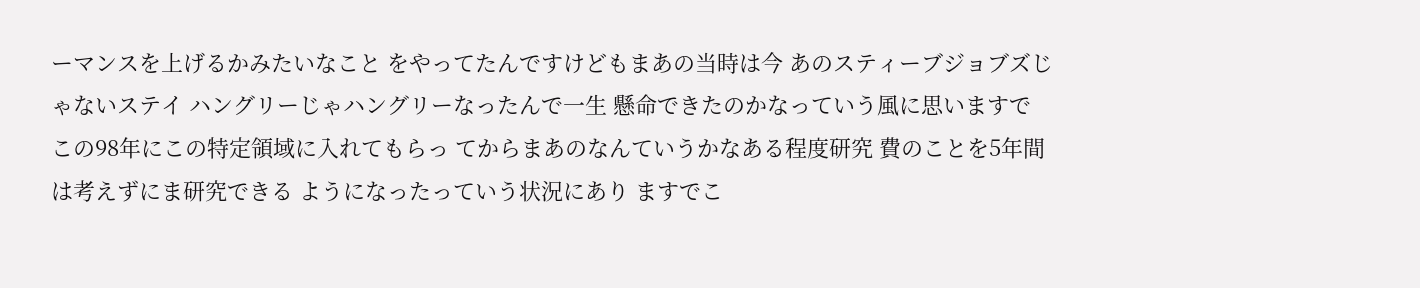ーマンスを上げるかみたいなこと をやってたんですけどもまあの当時は今 あのスティーブジョブズじゃないステイ ハングリーじゃハングリーなったんで一生 懸命できたのかなっていう風に思いますで この98年にこの特定領域に入れてもらっ てからまあのなんていうかなある程度研究 費のことを5年間は考えずにま研究できる ようになったっていう状況にあり ますでこ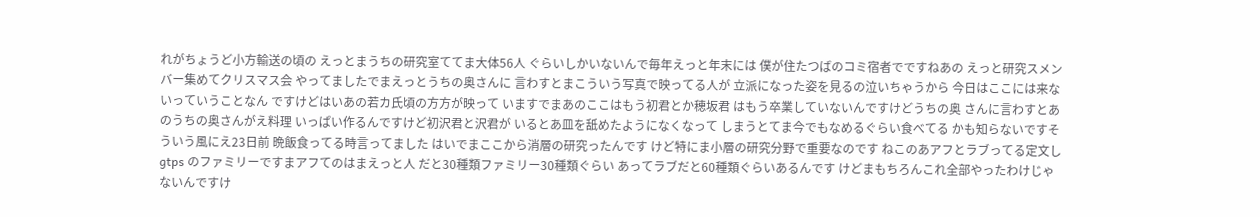れがちょうど小方輸送の頃の えっとまうちの研究室ててま大体56人 ぐらいしかいないんで毎年えっと年末には 僕が住たつばのコミ宿者でですねあの えっと研究スメンバー集めてクリスマス会 やってましたでまえっとうちの奥さんに 言わすとまこういう写真で映ってる人が 立派になった姿を見るの泣いちゃうから 今日はここには来ないっていうことなん ですけどはいあの若カ氏頃の方方が映って いますでまあのここはもう初君とか穂坂君 はもう卒業していないんですけどうちの奥 さんに言わすとあのうちの奥さんがえ料理 いっぱい作るんですけど初沢君と沢君が いるとあ皿を舐めたようになくなって しまうとてま今でもなめるぐらい食べてる かも知らないですそういう風にえ23日前 晩飯食ってる時言ってました はいでまここから消層の研究ったんです けど特にま小層の研究分野で重要なのです ねこのあアフとラブってる定文しgtps のファミリーですまアフてのはまえっと人 だと30種類ファミリー30種類ぐらい あってラブだと60種類ぐらいあるんです けどまもちろんこれ全部やったわけじゃ
ないんですけ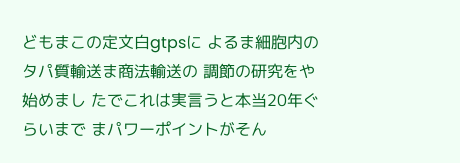どもまこの定文白gtpsに よるま細胞内のタパ質輸送ま商法輸送の 調節の研究をや始めまし たでこれは実言うと本当20年ぐらいまで まパワーポイントがそん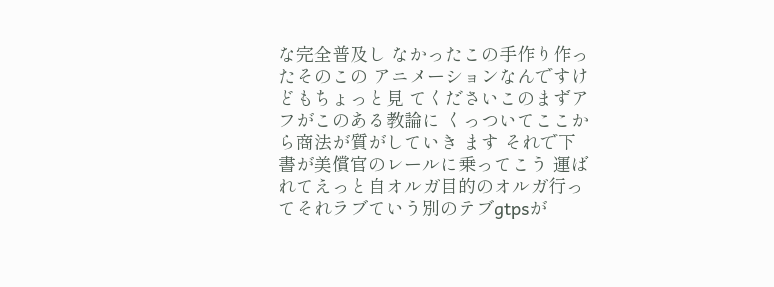な完全普及し なかったこの手作り作ったそのこの アニメーションなんですけどもちょっと見 てくださいこのまずアフがこのある教論に くっついてここから商法が質がしていき ます それで下書が美償官のレールに乗ってこう 運ばれてえっと自オルガ目的のオルガ行っ てそれラブていう別のテブgtpsが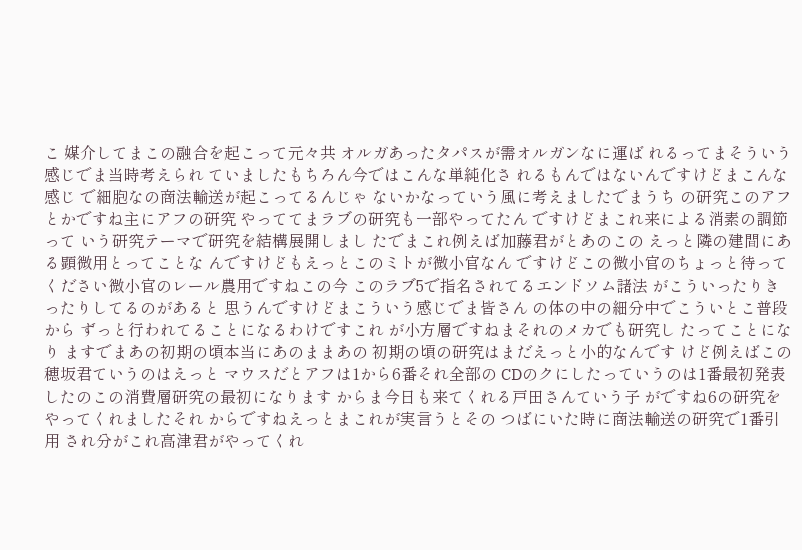こ 媒介してまこの融合を起こって元々共 オルガあったタパスが需オルガンなに運ば れるってまそういう感じでま当時考えられ ていましたもちろん今ではこんな単純化さ れるもんではないんですけどまこんな感じ で細胞なの商法輸送が起こってるんじゃ ないかなっていう風に考えましたでまうち の研究このアフとかですね主にアフの研究 やっててまラブの研究も一部やってたん ですけどまこれ来による消素の調節って いう研究テーマで研究を結構展開しまし たでまこれ例えば加藤君がとあのこの えっと隣の建間にある顕微用とってことな んですけどもえっとこのミトが微小官なん ですけどこの微小官のちょっと待って ください微小官のレール農用ですねこの今 このラブ5で指名されてるエンドソム諸法 がこういったりきったりしてるのがあると 思うんですけどまこういう感じでま皆さん の体の中の細分中でこういとこ普段から ずっと行われてることになるわけですこれ が小方層ですねまそれのメカでも研究し たってことになり ますでまあの初期の頃本当にあのままあの 初期の頃の研究はまだえっと小的なんです けど例えばこの穂坂君ていうのはえっと マウスだとアフは1から6番それ全部の CDのクにしたっていうのは1番最初発表 したのこの消費層研究の最初になります からま今日も来てくれる戸田さんていう子 がですね6の研究をやってくれましたそれ からですねえっとまこれが実言うとその つばにいた時に商法輸送の研究で1番引用 され分がこれ高津君がやってくれ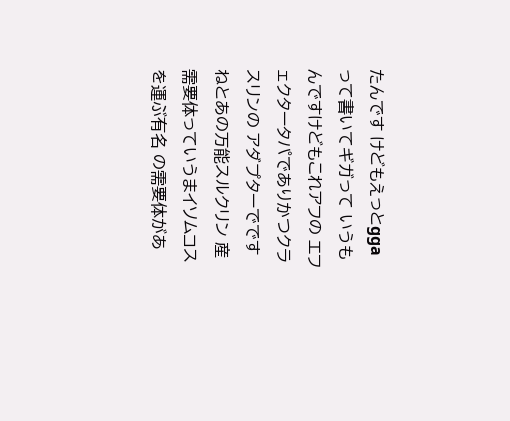たんです けどもえっとggaって書いてギガって いうもんですけどもこれアフの エフェクタータパでありかつクラスリンの アダプターでですねとあの万能スルクリン 産需要体っていうまイソムコスを運ぶ有名 の需要体があ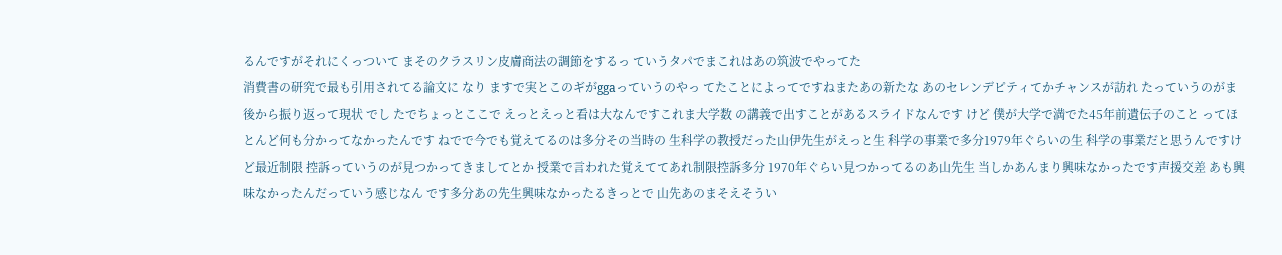るんですがそれにくっついて まそのクラスリン皮膚商法の調節をするっ ていうタパでまこれはあの筑波でやってた
消費書の研究で最も引用されてる論文に なり ますで実とこのギがggaっていうのやっ てたことによってですねまたあの新たな あのセレンデピティてかチャンスが訪れ たっていうのがま後から振り返って現状 でし たでちょっとここで えっとえっと看は大なんですこれま大学数 の講義で出すことがあるスライドなんです けど 僕が大学で満でた45年前遺伝子のこと ってほとんど何も分かってなかったんです ねでで今でも覚えてるのは多分その当時の 生科学の教授だった山伊先生がえっと生 科学の事業で多分1979年ぐらいの生 科学の事業だと思うんですけど最近制限 控訴っていうのが見つかってきましてとか 授業で言われた覚えててあれ制限控訴多分 1970年ぐらい見つかってるのあ山先生 当しかあんまり興味なかったです声援交差 あも興味なかったんだっていう感じなん です多分あの先生興味なかったるきっとで 山先あのまそえそうい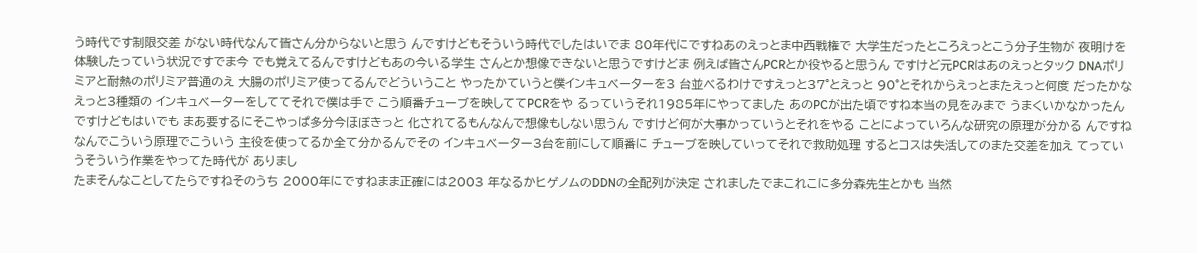う時代です制限交差 がない時代なんて皆さん分からないと思う んですけどもそういう時代でしたはいでま 80年代にですねあのえっとま中西戦権で 大学生だったところえっとこう分子生物が 夜明けを体験したっていう状況ですでま今 でも覚えてるんですけどもあの今いる学生 さんとか想像できないと思うですけどま 例えば皆さんPCRとか役やると思うん ですけど元PCRはあのえっとタック DNAポリミアと耐熱のポリミア普通のえ 大腸のポリミア使ってるんでどういうこと やったかていうと僕インキュベーターを3 台並べるわけですえっと37°とえっと 90°とそれからえっとまたえっと何度 だったかなえっと3種類の インキュベーターをしててそれで僕は手で こう順番チューブを映しててPCRをや るっていうそれ1985年にやってました あのPCが出た頃ですね本当の見をみまで うまくいかなかったんですけどもはいでも まあ要するにそこやっぱ多分今ほぼきっと 化されてるもんなんで想像もしない思うん ですけど何が大事かっていうとそれをやる ことによっていろんな研究の原理が分かる んですねなんでこういう原理でこういう 主役を使ってるか全て分かるんでその インキュベーター3台を前にして順番に チューブを映していってそれで救助処理 するとコスは失活してのまた交差を加え てっていうそういう作業をやってた時代が ありまし
たまそんなことしてたらですねそのうち 2000年にですねまま正確には2003 年なるかヒゲノムのDDNの全配列が決定 されましたでまこれこに多分森先生とかも 当然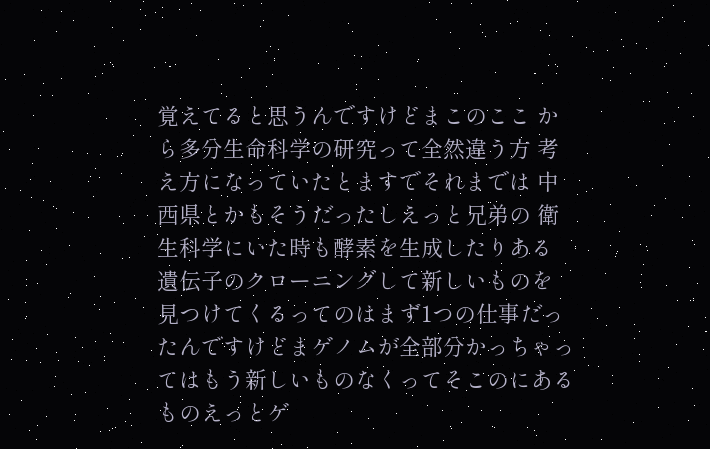覚えてると思うんですけどまこのここ から多分生命科学の研究って全然違う方 考え方になっていたとますでそれまでは 中西県とかもそうだったしえっと兄弟の 衛生科学にいた時も酵素を生成したりある 遺伝子のクローニングして新しいものを 見つけてくるってのはまず1つの仕事だっ たんですけどまゲノムが全部分かっちゃっ てはもう新しいものなくってそこのにある ものえっとゲ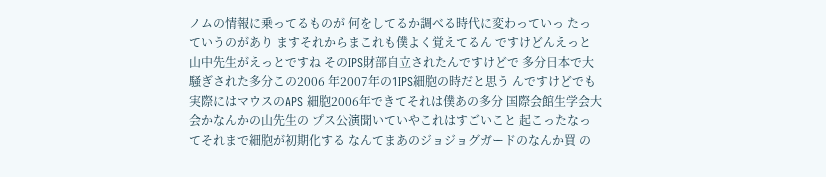ノムの情報に乗ってるものが 何をしてるか調べる時代に変わっていっ たっていうのがあり ますそれからまこれも僕よく覚えてるん ですけどんえっと山中先生がえっとですね そのIPS財部自立されたんですけどで 多分日本で大騒ぎされた多分この2006 年2007年の1IPS細胞の時だと思う んですけどでも実際にはマウスのAPS 細胞2006年できてそれは僕あの多分 国際会館生学会大会かなんかの山先生の プス公演聞いていやこれはすごいこと 起こったなってそれまで細胞が初期化する なんてまあのジョジョグガードのなんか買 の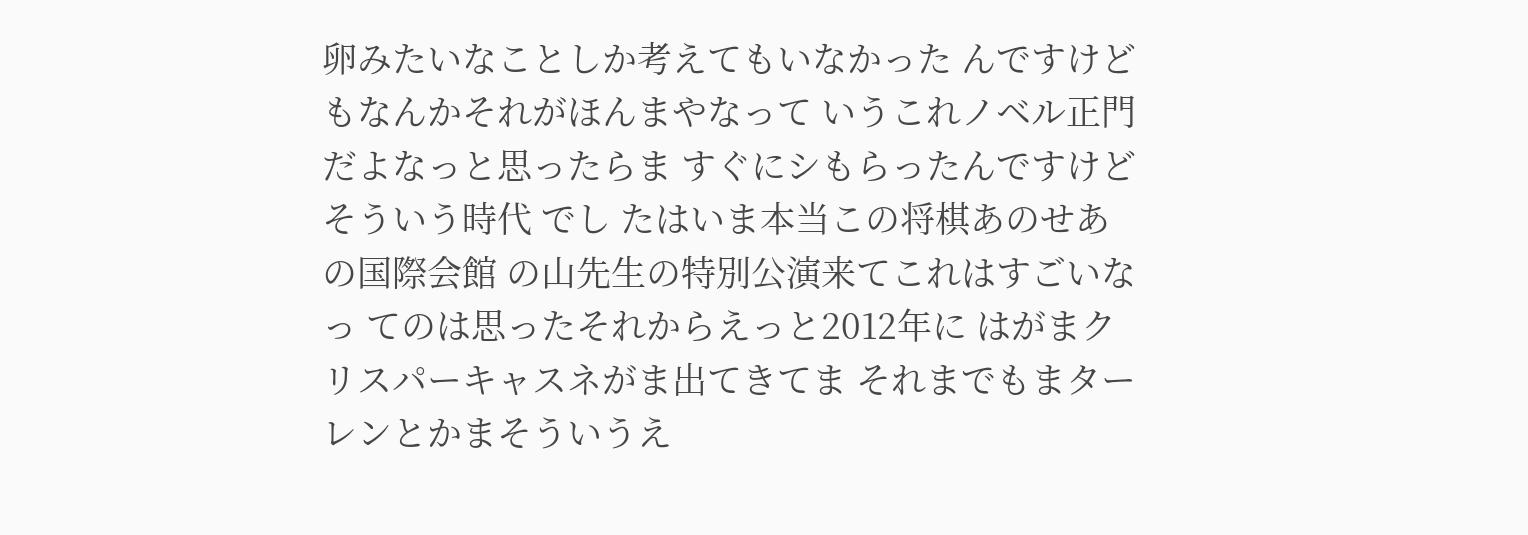卵みたいなことしか考えてもいなかった んですけどもなんかそれがほんまやなって いうこれノベル正門だよなっと思ったらま すぐにシもらったんですけどそういう時代 でし たはいま本当この将棋あのせあの国際会館 の山先生の特別公演来てこれはすごいなっ てのは思ったそれからえっと2012年に はがまクリスパーキャスネがま出てきてま それまでもまターレンとかまそういうえ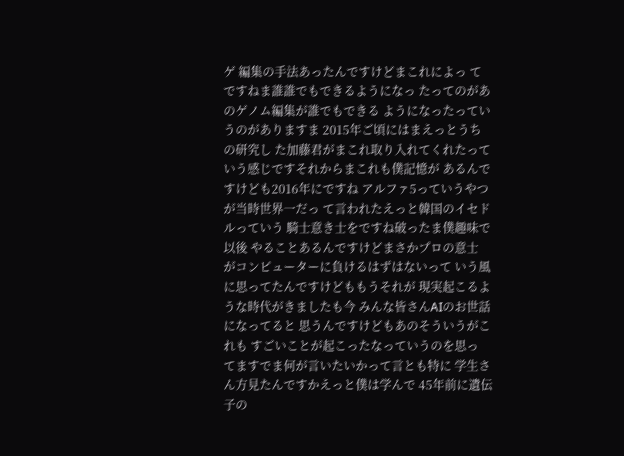ゲ 編集の手法あったんですけどまこれによっ てですねま誰誰でもできるようになっ たってのがあのゲノム編集が誰でもできる ようになったっていうのがありますま 2015年ご頃にはまえっとうちの研究し た加藤君がまこれ取り入れてくれたって いう感じですそれからまこれも僕記憶が あるんですけども2016年にですね アルファ5っていうやつが当時世界一だっ て言われたえっと韓国のイセドルっていう 騎士意き士をですね破ったま僕趣味で以後 やることあるんですけどまさかプロの意士 がコンピューターに負けるはずはないって いう風に思ってたんですけどももうそれが 現実起こるような時代がきましたも今 みんな皆さんAIのお世話になってると 思うんですけどもあのそういうがこれも すごいことが起こったなっていうのを思っ
てますでま何が言いたいかって言とも特に 学生さん方見たんですかえっと僕は学んで 45年前に遺伝子の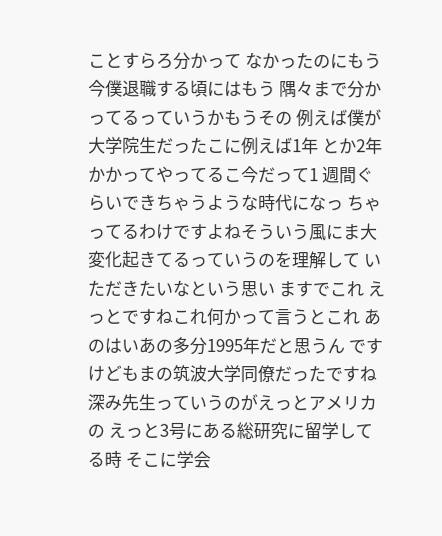ことすらろ分かって なかったのにもう今僕退職する頃にはもう 隅々まで分かってるっていうかもうその 例えば僕が大学院生だったこに例えば1年 とか2年かかってやってるこ今だって1 週間ぐらいできちゃうような時代になっ ちゃってるわけですよねそういう風にま大 変化起きてるっていうのを理解して いただきたいなという思い ますでこれ えっとですねこれ何かって言うとこれ あのはいあの多分1995年だと思うん ですけどもまの筑波大学同僚だったですね 深み先生っていうのがえっとアメリカの えっと3号にある総研究に留学してる時 そこに学会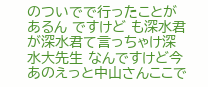のついでで行ったことがあるん ですけど も深水君が深水君て言っちゃけ深水大先生 なんですけど今あのえっと中山さんここで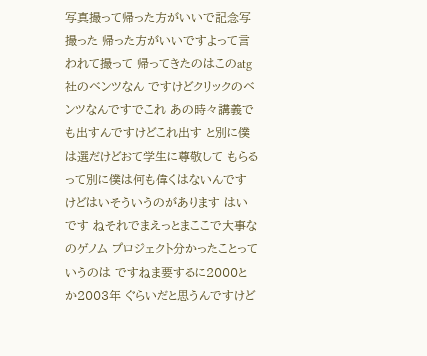写真撮って帰った方がいいで記念写撮った 帰った方がいいですよって言われて撮って 帰ってきたのはこのatg社のベンツなん ですけどクリックのベンツなんですでこれ あの時々講義でも出すんですけどこれ出す と別に僕は選だけどおて学生に尊敬して もらるって別に僕は何も偉くはないんです けどはいそういうのがあります はいです ねそれでまえっとまここで大事なのゲノム プロジェクト分かったことっていうのは ですねま要するに2000とか2003年 ぐらいだと思うんですけど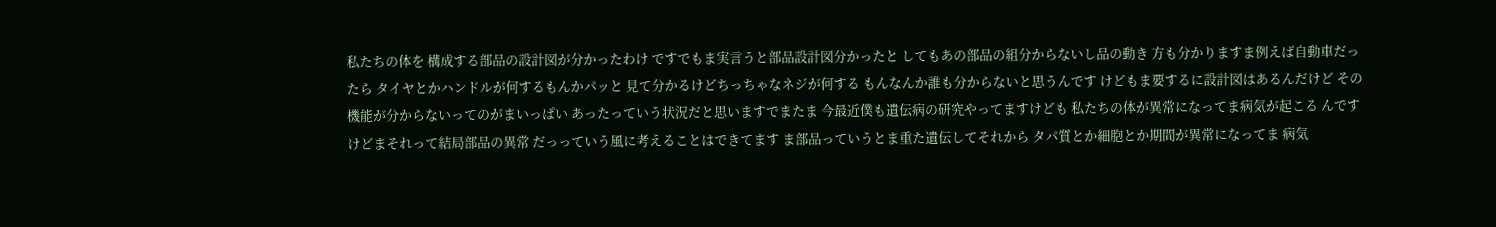私たちの体を 構成する部品の設計図が分かったわけ ですでもま実言うと部品設計図分かったと してもあの部品の組分からないし品の動き 方も分かりますま例えば自動車だったら タイヤとかハンドルが何するもんかパッと 見て分かるけどちっちゃなネジが何する もんなんか誰も分からないと思うんです けどもま要するに設計図はあるんだけど その機能が分からないってのがまいっぱい あったっていう状況だと思いますでまたま 今最近僕も遺伝病の研究やってますけども 私たちの体が異常になってま病気が起こる んですけどまそれって結局部品の異常 だっっていう風に考えることはできてます ま部品っていうとま重た遺伝してそれから タパ質とか細胞とか期間が異常になってま 病気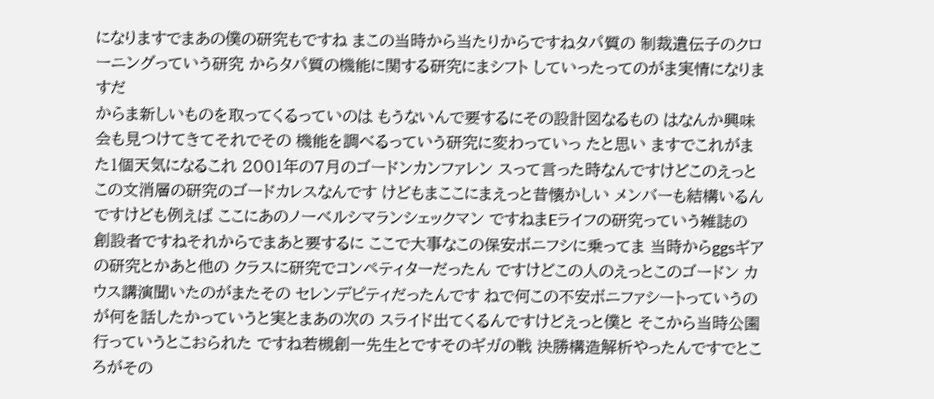になりますでまあの僕の研究もですね まこの当時から当たりからですねタパ質の 制裁遺伝子のクローニングっていう研究 からタパ質の機能に関する研究にまシフト していったってのがま実情になりますだ
からま新しいものを取ってくるっていのは もうないんで要するにその設計図なるもの はなんか興味会も見つけてきてそれでその 機能を調べるっていう研究に変わっていっ たと思い ますでこれがまた1個天気になるこれ 2001年の7月のゴードンカンファレン スって言った時なんですけどこのえっと この文消層の研究のゴードカレスなんです けどもまここにまえっと昔懐かしい メンバーも結構いるんですけども例えば ここにあのノーベルシマランシェックマン ですねまEライフの研究っていう雑誌の 創設者ですねそれからでまあと要するに ここで大事なこの保安ボニフシに乗ってま 当時からggsギアの研究とかあと他の クラスに研究でコンペティターだったん ですけどこの人のえっとこのゴードン カウス講演聞いたのがまたその セレンデピティだったんです ねで何この不安ボニファシートっていうの が何を話したかっていうと実とまあの次の スライド出てくるんですけどえっと僕と そこから当時公園行っていうとこおられた ですね若槻創一先生とですそのギガの戦 決勝構造解析やったんですでところがその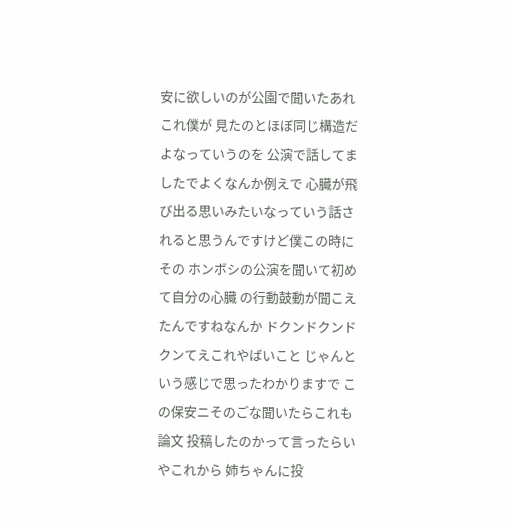安に欲しいのが公園で聞いたあれこれ僕が 見たのとほぼ同じ構造だよなっていうのを 公演で話してましたでよくなんか例えで 心臓が飛び出る思いみたいなっていう話さ れると思うんですけど僕この時にその ホンボシの公演を聞いて初めて自分の心臓 の行動鼓動が聞こえたんですねなんか ドクンドクンドクンてえこれやばいこと じゃんという感じで思ったわかりますで この保安ニそのごな聞いたらこれも論文 投稿したのかって言ったらいやこれから 姉ちゃんに投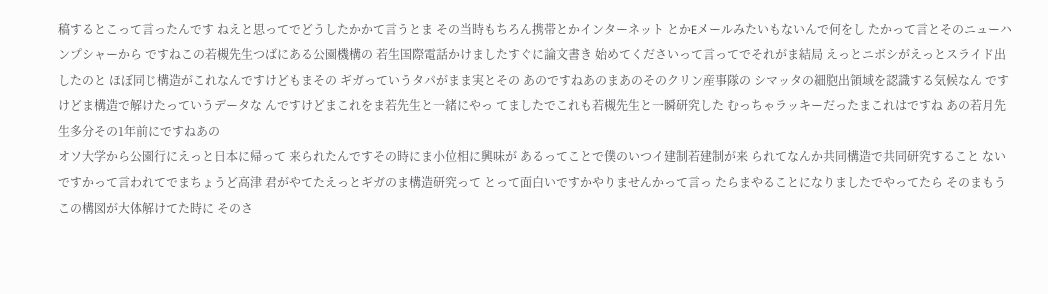稿するとこって言ったんです ねえと思ってでどうしたかかて言うとま その当時もちろん携帯とかインターネット とかEメールみたいもないんで何をし たかって言とそのニューハンプシャーから ですねこの若槻先生つばにある公園機構の 若生国際電話かけましたすぐに論文書き 始めてくださいって言ってでそれがま結局 えっとニボシがえっとスライド出したのと ほぼ同じ構造がこれなんですけどもまその ギガっていうタパがまま実とその あのですねあのまあのそのクリン産事隊の シマッタの細胞出領域を認識する気候なん ですけどま構造で解けたっていうデータな んですけどまこれをま若先生と一緒にやっ てましたでこれも若槻先生と一瞬研究した むっちゃラッキーだったまこれはですね あの若月先生多分その1年前にですねあの
オソ大学から公園行にえっと日本に帰って 来られたんですその時にま小位相に興味が あるってことで僕のいつイ建制若建制が来 られてなんか共同構造で共同研究すること ないですかって言われてでまちょうど高津 君がやてたえっとギガのま構造研究って とって面白いですかやりませんかって言っ たらまやることになりましたでやってたら そのまもうこの構図が大体解けてた時に そのさ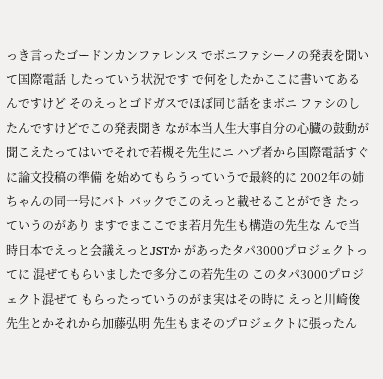っき言ったゴードンカンファレンス でボニファシーノの発表を聞いて国際電話 したっていう状況です で何をしたかここに書いてあるんですけど そのえっとゴドガスでほぼ同じ話をまボニ ファシのしたんですけどでこの発表聞き なが本当人生大事自分の心臓の鼓動が 聞こえたってはいでそれで若槻そ先生にニ ハプ者から国際電話すぐに論文投稿の準備 を始めてもらうっていうで最終的に 2002年の姉ちゃんの同一号にバト バックでこのえっと載せることができ たっていうのがあり ますでまここでま若月先生も構造の先生な んで当時日本でえっと会議えっとJSTか があったタパ3000プロジェクトってに 混ぜてもらいましたで多分この若先生の このタパ3000プロジェクト混ぜて もらったっていうのがま実はその時に えっと川崎俊先生とかそれから加藤弘明 先生もまそのプロジェクトに張ったん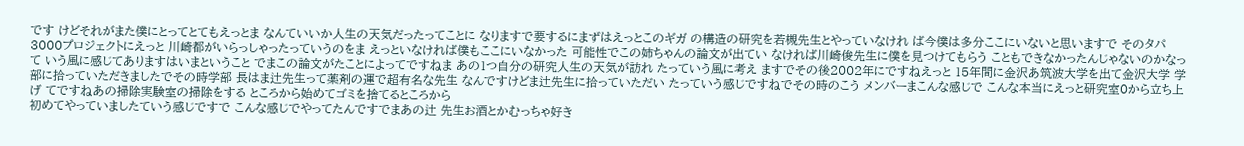です けどそれがまた僕にとってとてもえっとま なんていいか人生の天気だったってことに なりますで要するにまずはえっとこのギガ の構造の研究を若槻先生とやっていなけれ ば今僕は多分ここにいないと思いますで そのタパ3000プロジェクトにえっと 川崎都がいらっしゃったっていうのをま えっといなければ僕もここにいなかった 可能性でこの姉ちゃんの論文が出てい なければ川崎俊先生に僕を見つけてもらう こともできなかったんじゃないのかなって いう風に感じてありますはいまということ でまこの論文がたことによってですねま あの1つ自分の研究人生の天気が訪れ たっていう風に考え ますでその後2002年にですねえっと 15年間に金沢あ筑波大学を出て金沢大学 学部に拾っていただきましたでその時学部 長はま辻先生って薬剤の運で超有名な先生 なんですけどま辻先生に拾っていただい たっていう感じですねでその時のこう メンバーまこんな感じで こんな本当にえっと研究室0から立ち上げ てですねあの掃除実験室の掃除をする ところから始めてゴミを捨てるところから
初めてやっていましたていう感じですで こんな感じでやってたんですでまあの辻 先生お酒とかむっちゃ好き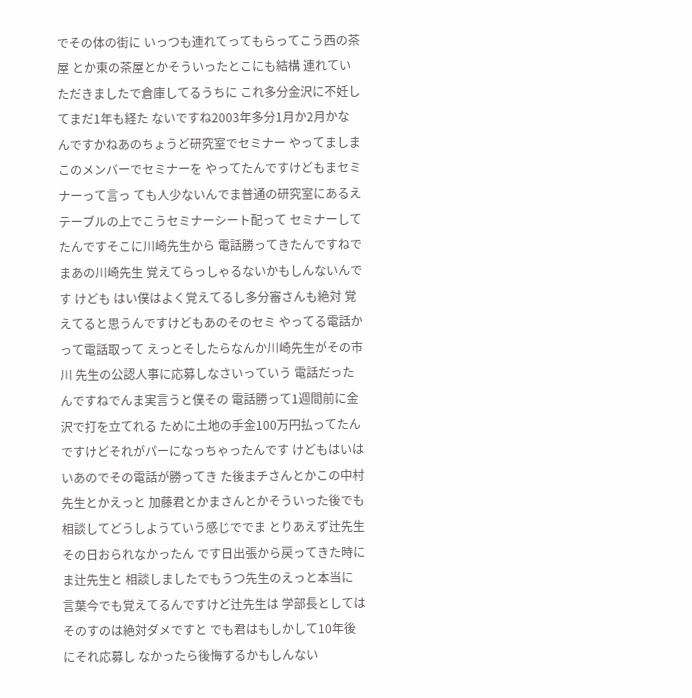でその体の街に いっつも連れてってもらってこう西の茶屋 とか東の茶屋とかそういったとこにも結構 連れていただきましたで倉庫してるうちに これ多分金沢に不妊してまだ1年も経た ないですね2003年多分1月か2月かな んですかねあのちょうど研究室でセミナー やってましまこのメンバーでセミナーを やってたんですけどもまセミナーって言っ ても人少ないんでま普通の研究室にあるえ テーブルの上でこうセミナーシート配って セミナーしてたんですそこに川崎先生から 電話勝ってきたんですねでまあの川崎先生 覚えてらっしゃるないかもしんないんです けども はい僕はよく覚えてるし多分審さんも絶対 覚えてると思うんですけどもあのそのセミ やってる電話かって電話取って えっとそしたらなんか川崎先生がその市川 先生の公認人事に応募しなさいっていう 電話だったんですねでんま実言うと僕その 電話勝って1週間前に金沢で打を立てれる ために土地の手金100万円払ってたん ですけどそれがパーになっちゃったんです けどもはいはいあのでその電話が勝ってき た後まチさんとかこの中村先生とかえっと 加藤君とかまさんとかそういった後でも 相談してどうしようていう感じででま とりあえず辻先生その日おられなかったん です日出張から戻ってきた時にま辻先生と 相談しましたでもうつ先生のえっと本当に 言葉今でも覚えてるんですけど辻先生は 学部長としてはそのすのは絶対ダメですと でも君はもしかして10年後にそれ応募し なかったら後悔するかもしんない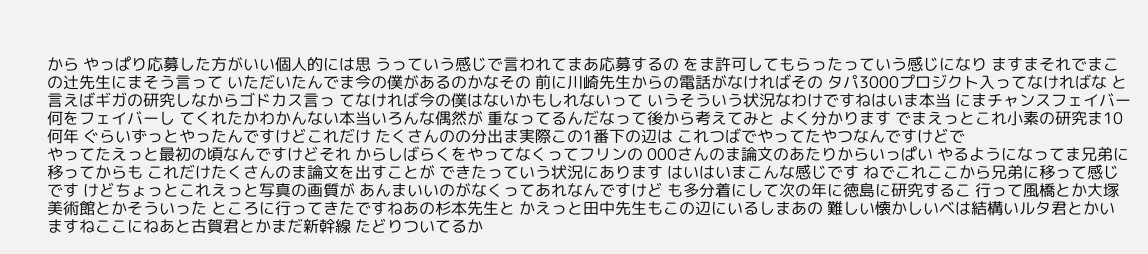から やっぱり応募した方がいい個人的には思 うっていう感じで言われてまあ応募するの をま許可してもらったっていう感じになり ますまそれでまこの辻先生にまそう言って いただいたんでま今の僕があるのかなその 前に川崎先生からの電話がなければその タパ3000プロジクト入ってなければな と言えばギガの研究しなからゴドカス言っ てなければ今の僕はないかもしれないって いうそういう状況なわけですねはいま本当 にまチャンスフェイバー何をフェイバーし てくれたかわかんない本当いろんな偶然が 重なってるんだなって後から考えてみと よく分かります でまえっとこれ小素の研究ま10何年 ぐらいずっとやったんですけどこれだけ たくさんのの分出ま実際この1番下の辺は これつばでやってたやつなんですけどで
やってたえっと最初の頃なんですけどそれ からしばらくをやってなくってフリンの 000さんのま論文のあたりからいっぱい やるようになってま兄弟に移ってからも これだけたくさんのま論文を出すことが できたっていう状況にあります はいはいまこんな感じです ねでこれここから兄弟に移って感じです けどちょっとこれえっと写真の画質が あんまいいのがなくってあれなんですけど も多分着にして次の年に徳島に研究するこ 行って風橋とか大塚美術館とかそういった ところに行ってきたですねあの杉本先生と かえっと田中先生もこの辺にいるしまあの 難しい懐かしいベは結構いルタ君とかい ますねここにねあと古賀君とかまだ新幹線 たどりついてるか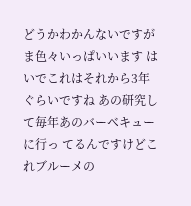どうかわかんないですが ま色々いっぱいいます はいでこれはそれから3年ぐらいですね あの研究して毎年あのバーベキューに行っ てるんですけどこれブルーメの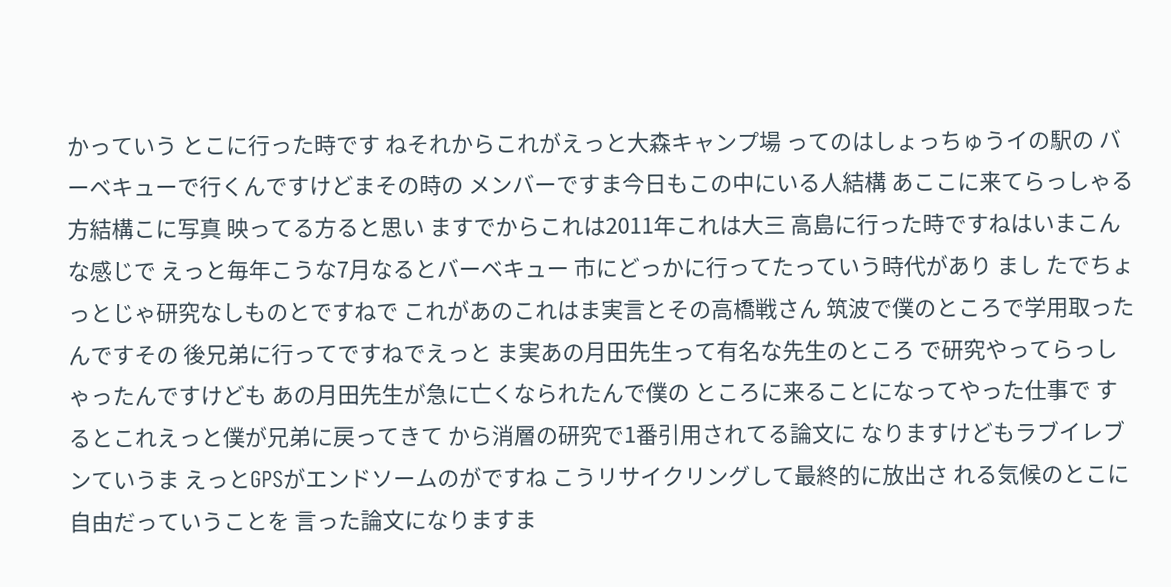かっていう とこに行った時です ねそれからこれがえっと大森キャンプ場 ってのはしょっちゅうイの駅の バーベキューで行くんですけどまその時の メンバーですま今日もこの中にいる人結構 あここに来てらっしゃる方結構こに写真 映ってる方ると思い ますでからこれは2011年これは大三 高島に行った時ですねはいまこんな感じで えっと毎年こうな7月なるとバーベキュー 市にどっかに行ってたっていう時代があり まし たでちょっとじゃ研究なしものとですねで これがあのこれはま実言とその高橋戦さん 筑波で僕のところで学用取ったんですその 後兄弟に行ってですねでえっと ま実あの月田先生って有名な先生のところ で研究やってらっしゃったんですけども あの月田先生が急に亡くなられたんで僕の ところに来ることになってやった仕事で するとこれえっと僕が兄弟に戻ってきて から消層の研究で1番引用されてる論文に なりますけどもラブイレブンていうま えっとGPSがエンドソームのがですね こうリサイクリングして最終的に放出さ れる気候のとこに自由だっていうことを 言った論文になりますま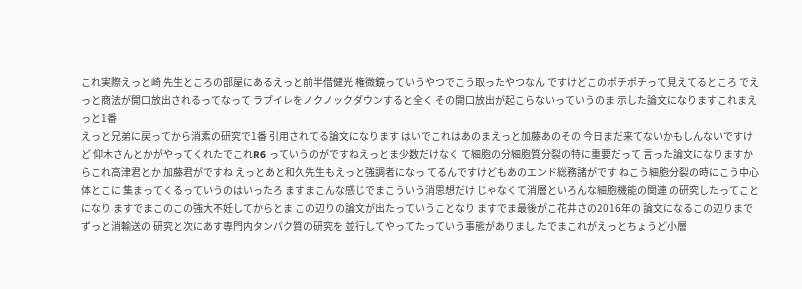これ実際えっと崎 先生ところの部屋にあるえっと前半借健光 権微鏡っていうやつでこう取ったやつなん ですけどこのポチポチって見えてるところ でえっと商法が開口放出されるってなって ラブイレをノクノックダウンすると全く その開口放出が起こらないっていうのま 示した論文になりますこれまえっと1番
えっと兄弟に戻ってから消素の研究で1番 引用されてる論文になります はいでこれはあのまえっと加藤あのその 今日まだ来てないかもしんないですけど 仰木さんとかがやってくれたでこれR6 っていうのがですねえっとま少数だけなく て細胞の分細胞質分裂の特に重要だって 言った論文になりますからこれ高津君とか 加藤君がですね えっとあと和久先生もえっと強調者になっ てるんですけどもあのエンド総務諸がです ねこう細胞分裂の時にこう中心体とこに 集まってくるっていうのはいったろ ますまこんな感じでまこういう消思想だけ じゃなくて消層といろんな細胞機能の関連 の研究したってことになり ますでまこのこの強大不妊してからとま この辺りの論文が出たっていうことなり ますでま最後がこ花井さの2016年の 論文になるこの辺りまでずっと消輸送の 研究と次にあす専門内タンパク質の研究を 並行してやってたっていう事態がありまし たでまこれがえっとちょうど小層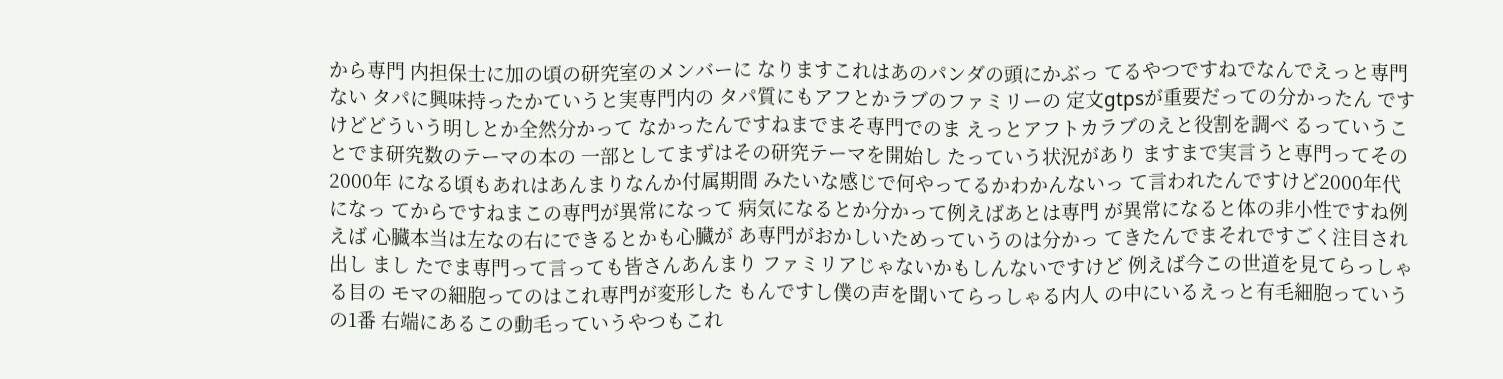から専門 内担保士に加の頃の研究室のメンバーに なりますこれはあのパンダの頭にかぶっ てるやつですねでなんでえっと専門ない タパに興味持ったかていうと実専門内の タパ質にもアフとかラブのファミリーの 定文gtpsが重要だっての分かったん ですけどどういう明しとか全然分かって なかったんですねまでまそ専門でのま えっとアフトカラブのえと役割を調べ るっていうことでま研究数のテーマの本の 一部としてまずはその研究テーマを開始し たっていう状況があり ますまで実言うと専門ってその2000年 になる頃もあれはあんまりなんか付属期間 みたいな感じで何やってるかわかんないっ て言われたんですけど2000年代になっ てからですねまこの専門が異常になって 病気になるとか分かって例えばあとは専門 が異常になると体の非小性ですね例えば 心臓本当は左なの右にできるとかも心臓が あ専門がおかしいためっていうのは分かっ てきたんでまそれですごく注目され出し まし たでま専門って言っても皆さんあんまり ファミリアじゃないかもしんないですけど 例えば今この世道を見てらっしゃる目の モマの細胞ってのはこれ専門が変形した もんですし僕の声を聞いてらっしゃる内人 の中にいるえっと有毛細胞っていうの1番 右端にあるこの動毛っていうやつもこれ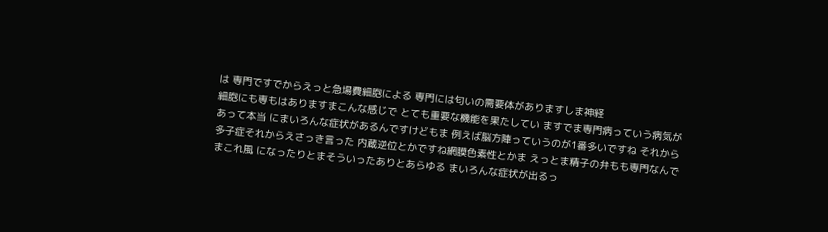は 専門ですでからえっと急場費細胞による 専門には匂いの需要体がありますしま神経
細胞にも専もはありますまこんな感じで とても重要な機能を果たしてい ますでま専門病っていう病気があって本当 にまいろんな症状があるんですけどもま 例えば脳方陣っていうのが1番多いですね それから多子症それからえさっき言った 内蔵逆位とかですね網膜色素性とかま えっとま精子の弁もも専門なんでまこれ風 になったりとまそういったありとあらゆる まいろんな症状が出るっ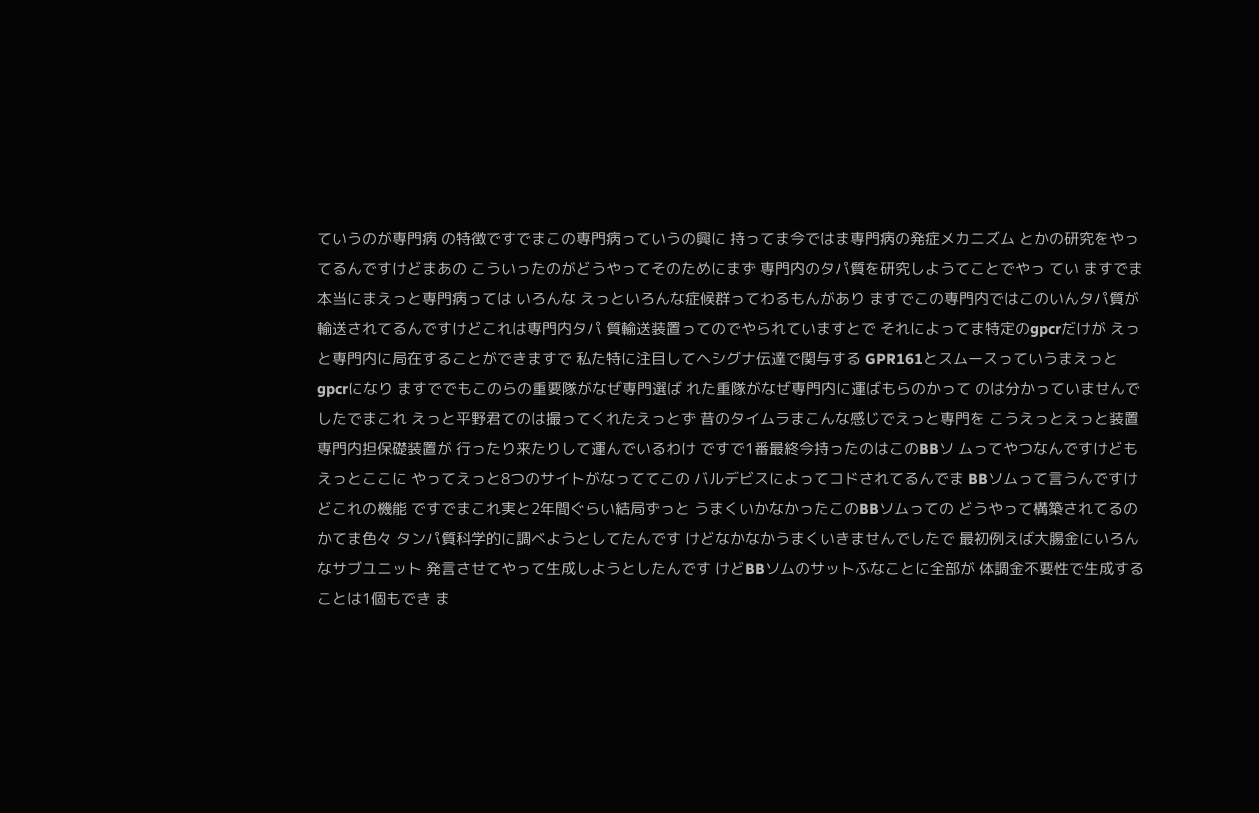ていうのが専門病 の特徴ですでまこの専門病っていうの興に 持ってま今ではま専門病の発症メカニズム とかの研究をやってるんですけどまあの こういったのがどうやってそのためにまず 専門内のタパ質を研究しようてことでやっ てい ますでま本当にまえっと専門病っては いろんな えっといろんな症候群ってわるもんがあり ますでこの専門内ではこのいんタパ質が 輸送されてるんですけどこれは専門内タパ 質輸送装置ってのでやられていますとで それによってま特定のgpcrだけが えっと専門内に局在することができますで 私た特に注目してヘシグナ伝達で関与する GPR161とスムースっていうまえっと gpcrになり ますででもこのらの重要隊がなぜ専門選ば れた重隊がなぜ専門内に運ばもらのかって のは分かっていませんでしたでまこれ えっと平野君てのは撮ってくれたえっとず 昔のタイムラまこんな感じでえっと専門を こうえっとえっと装置専門内担保礎装置が 行ったり来たりして運んでいるわけ ですで1番最終今持ったのはこのBBソ ムってやつなんですけどもえっとここに やってえっと8つのサイトがなっててこの バルデビスによってコドされてるんでま BBソムって言うんですけどこれの機能 ですでまこれ実と2年間ぐらい結局ずっと うまくいかなかったこのBBソムっての どうやって構築されてるのかてま色々 タンパ質科学的に調べようとしてたんです けどなかなかうまくいきませんでしたで 最初例えば大腸金にいろんなサブユニット 発言させてやって生成しようとしたんです けどBBソムのサットふなことに全部が 体調金不要性で生成することは1個もでき ま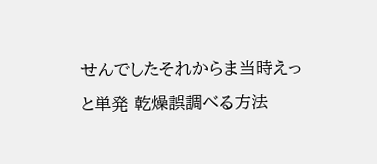せんでしたそれからま当時えっと単発 乾燥誤調べる方法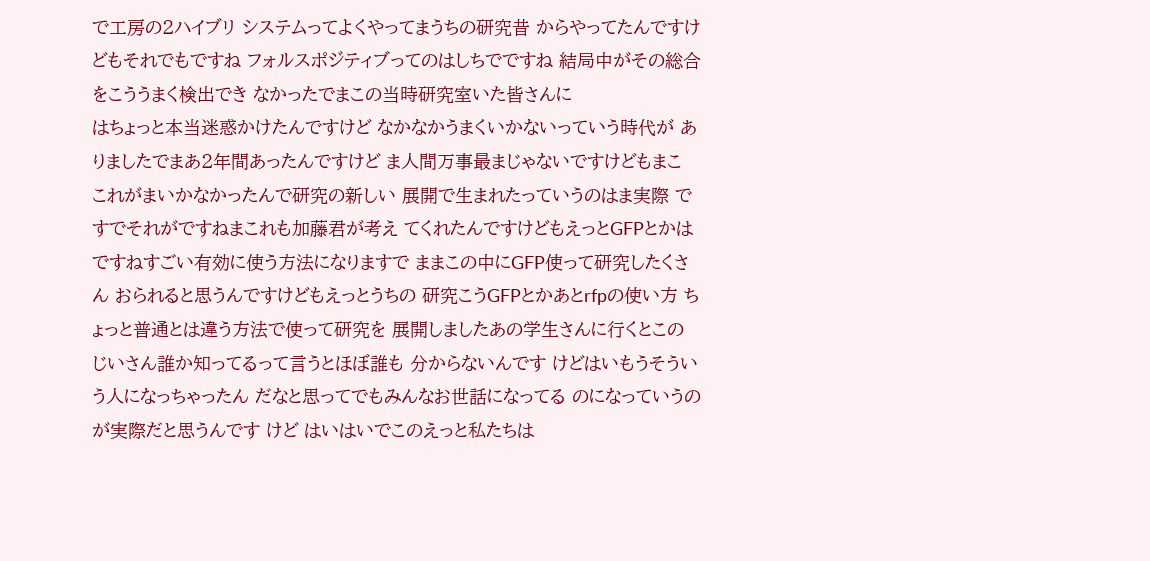で工房の2ハイブリ システムってよくやってまうちの研究昔 からやってたんですけどもそれでもですね フォルスポジティブってのはしちでですね 結局中がその総合をこううまく検出でき なかったでまこの当時研究室いた皆さんに
はちょっと本当迷惑かけたんですけど なかなかうまくいかないっていう時代が ありましたでまあ2年間あったんですけど ま人間万事最まじゃないですけどもまこ これがまいかなかったんで研究の新しい 展開で生まれたっていうのはま実際 ですでそれがですねまこれも加藤君が考え てくれたんですけどもえっとGFPとかは ですねすごい有効に使う方法になりますで ままこの中にGFP使って研究したくさん おられると思うんですけどもえっとうちの 研究こうGFPとかあとrfpの使い方 ちょっと普通とは違う方法で使って研究を 展開しましたあの学生さんに行くとこの じいさん誰か知ってるって言うとほぼ誰も 分からないんです けどはいもうそういう人になっちゃったん だなと思ってでもみんなお世話になってる のになっていうのが実際だと思うんです けど はいはいでこのえっと私たちは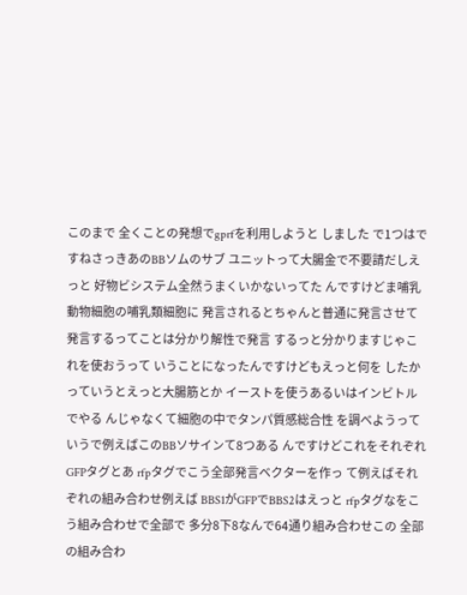このまで 全くことの発想でgprfを利用しようと しました で1つはですねさっきあのBBソムのサブ ユニットって大腸金で不要請だしえっと 好物ビシステム全然うまくいかないってた んですけどま哺乳動物細胞の哺乳類細胞に 発言されるとちゃんと普通に発言させて 発言するってことは分かり解性で発言 するっと分かりますじゃこれを使おうって いうことになったんですけどもえっと何を したかっていうとえっと大腸筋とか イーストを使うあるいはインビトルでやる んじゃなくて細胞の中でタンパ質感総合性 を調べようって いうで例えばこのBBソサインて8つある んですけどこれをそれぞれGFPタグとあ rfpタグでこう全部発言ベクターを作っ て例えばそれぞれの組み合わせ例えば BBS1がGFPでBBS2はえっと rfpタグなをこう組み合わせで全部で 多分8下8なんで64通り組み合わせこの 全部の組み合わ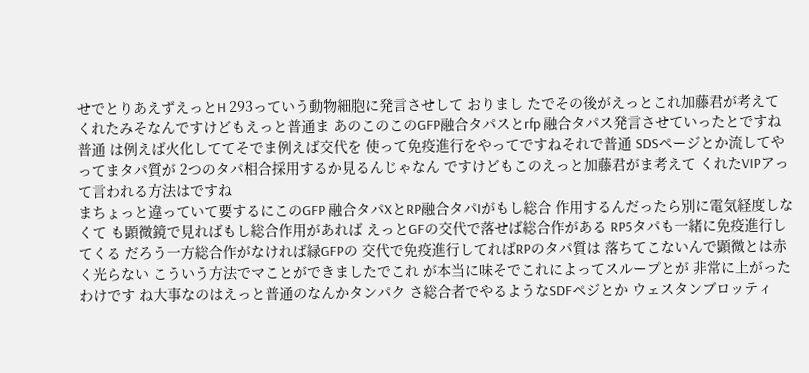せでとりあえずえっとH 293っていう動物細胞に発言させして おりまし たでその後がえっとこれ加藤君が考えて くれたみそなんですけどもえっと普通ま あのこのこのGFP融合タパスとrfp 融合タパス発言させていったとですね普通 は例えば火化しててそでま例えば交代を 使って免疫進行をやってですねそれで普通 SDSページとか流してやってまタパ質が 2つのタパ相合採用するか見るんじゃなん ですけどもこのえっと加藤君がま考えて くれたVIPアって言われる方法はですね
まちょっと違っていて要するにこのGFP 融合タパXとRP融合タパIがもし総合 作用するんだったら別に電気経度しなくて も顕微鏡で見ればもし総合作用があれば えっとGFの交代で落せば総合作がある RP5タパも一緒に免疫進行してくる だろう一方総合作がなければ緑GFPの 交代で免疫進行してればRPのタパ質は 落ちてこないんで顕微とは赤く光らない こういう方法でマことができましたでこれ が本当に味そでこれによってスループとが 非常に上がったわけです ね大事なのはえっと普通のなんかタンパク さ総合者でやるようなSDFペジとか ウェスタンブロッティ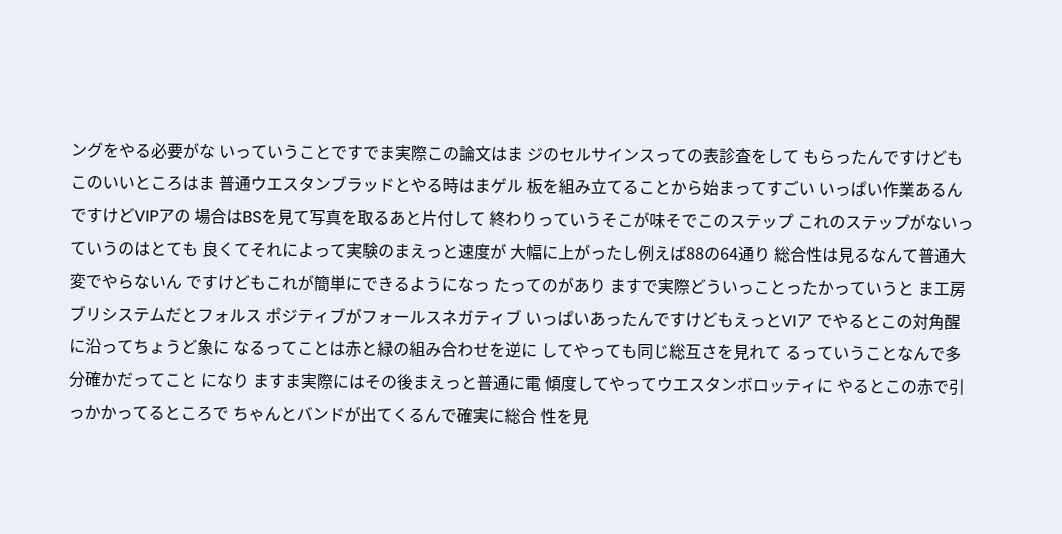ングをやる必要がな いっていうことですでま実際この論文はま ジのセルサインスっての表診査をして もらったんですけどもこのいいところはま 普通ウエスタンブラッドとやる時はまゲル 板を組み立てることから始まってすごい いっぱい作業あるんですけどVIPアの 場合はBSを見て写真を取るあと片付して 終わりっていうそこが味そでこのステップ これのステップがないっていうのはとても 良くてそれによって実験のまえっと速度が 大幅に上がったし例えば88の64通り 総合性は見るなんて普通大変でやらないん ですけどもこれが簡単にできるようになっ たってのがあり ますで実際どういっことったかっていうと ま工房ブリシステムだとフォルス ポジティブがフォールスネガティブ いっぱいあったんですけどもえっとVIア でやるとこの対角醒に沿ってちょうど象に なるってことは赤と緑の組み合わせを逆に してやっても同じ総互さを見れて るっていうことなんで多分確かだってこと になり ますま実際にはその後まえっと普通に電 傾度してやってウエスタンボロッティに やるとこの赤で引っかかってるところで ちゃんとバンドが出てくるんで確実に総合 性を見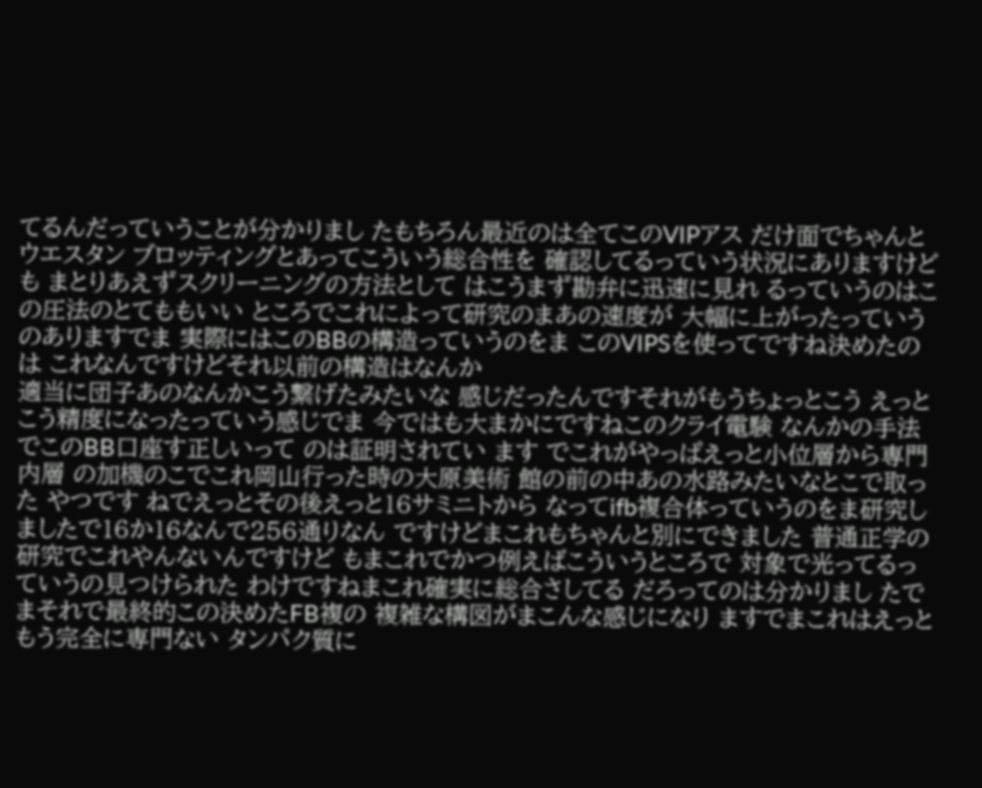てるんだっていうことが分かりまし たもちろん最近のは全てこのVIPアス だけ面でちゃんとウエスタン ブロッティングとあってこういう総合性を 確認してるっていう状況にありますけども まとりあえずスクリーニングの方法として はこうまず勘弁に迅速に見れ るっていうのはこの圧法のとてももいい ところでこれによって研究のまあの速度が 大幅に上がったっていうのありますでま 実際にはこのBBの構造っていうのをま このVIPSを使ってですね決めたのは これなんですけどそれ以前の構造はなんか
適当に団子あのなんかこう繋げたみたいな 感じだったんですそれがもうちょっとこう えっとこう精度になったっていう感じでま 今ではも大まかにですねこのクライ電験 なんかの手法でこのBB口座す正しいって のは証明されてい ます でこれがやっぱえっと小位層から専門内層 の加機のこでこれ岡山行った時の大原美術 館の前の中あの水路みたいなとこで取った やつです ねでえっとその後えっと16サミニトから なってifb複合体っていうのをま研究し ましたで16か16なんで256通りなん ですけどまこれもちゃんと別にできました 普通正学の研究でこれやんないんですけど もまこれでかつ例えばこういうところで 対象で光ってるっていうの見つけられた わけですねまこれ確実に総合さしてる だろってのは分かりまし たでまそれで最終的この決めたFB複の 複雑な構図がまこんな感じになり ますでまこれはえっともう完全に専門ない タンパク質に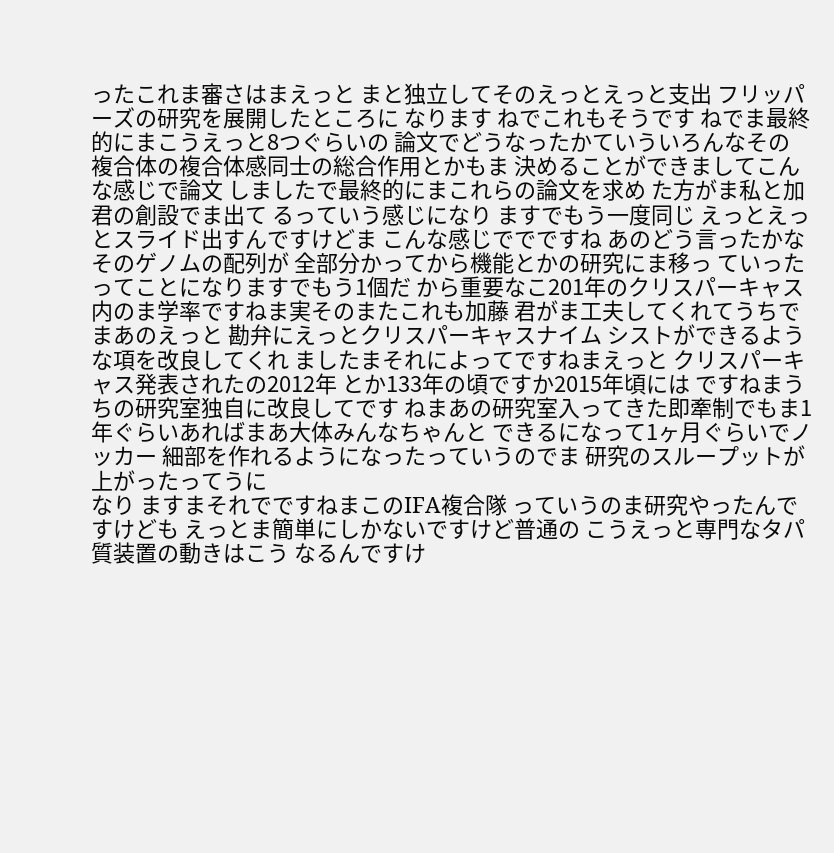ったこれま審さはまえっと まと独立してそのえっとえっと支出 フリッパーズの研究を展開したところに なります ねでこれもそうです ねでま最終的にまこうえっと8つぐらいの 論文でどうなったかていういろんなその 複合体の複合体感同士の総合作用とかもま 決めることができましてこんな感じで論文 しましたで最終的にまこれらの論文を求め た方がま私と加君の創設でま出て るっていう感じになり ますでもう一度同じ えっとえっとスライド出すんですけどま こんな感じででですね あのどう言ったかなそのゲノムの配列が 全部分かってから機能とかの研究にま移っ ていったってことになりますでもう1個だ から重要なこ201年のクリスパーキャス 内のま学率ですねま実そのまたこれも加藤 君がま工夫してくれてうちでまあのえっと 勘弁にえっとクリスパーキャスナイム シストができるような項を改良してくれ ましたまそれによってですねまえっと クリスパーキャス発表されたの2012年 とか133年の頃ですか2015年頃には ですねまうちの研究室独自に改良してです ねまあの研究室入ってきた即牽制でもま1 年ぐらいあればまあ大体みんなちゃんと できるになって1ヶ月ぐらいでノッカー 細部を作れるようになったっていうのでま 研究のスループットが上がったってうに
なり ますまそれでですねまこのIFA複合隊 っていうのま研究やったんですけども えっとま簡単にしかないですけど普通の こうえっと専門なタパ質装置の動きはこう なるんですけ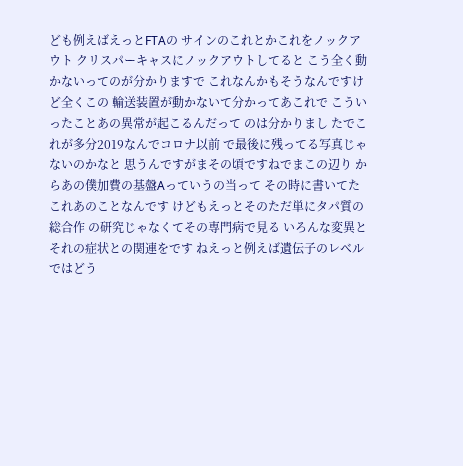ども例えばえっとFTAの サインのこれとかこれをノックアウト クリスパーキャスにノックアウトしてると こう全く動かないってのが分かりますで これなんかもそうなんですけど全くこの 輸送装置が動かないて分かってあこれで こういったことあの異常が起こるんだって のは分かりまし たでこれが多分2019なんでコロナ以前 で最後に残ってる写真じゃないのかなと 思うんですがまその頃ですねでまこの辺り からあの僕加費の基盤Aっていうの当って その時に書いてたこれあのことなんです けどもえっとそのただ単にタパ質の総合作 の研究じゃなくてその専門病で見る いろんな変異とそれの症状との関連をです ねえっと例えば遺伝子のレベルではどう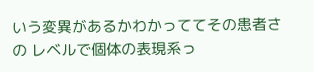いう変異があるかわかっててその患者さの レベルで個体の表現系っ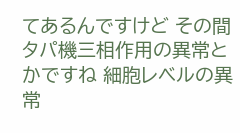てあるんですけど その間タパ機三相作用の異常とかですね 細胞レベルの異常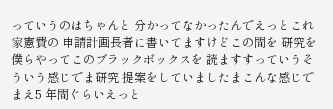っていうのはちゃんと 分かってなかったんでえっとこれ家憲費の 申請計画長者に書いてますけどこの間を 研究を僕らやってこのブラックボックスを 読ますすっていうそういう感じでま研究 提案をしていましたまこんな感じでまえ5 年間ぐらいえっと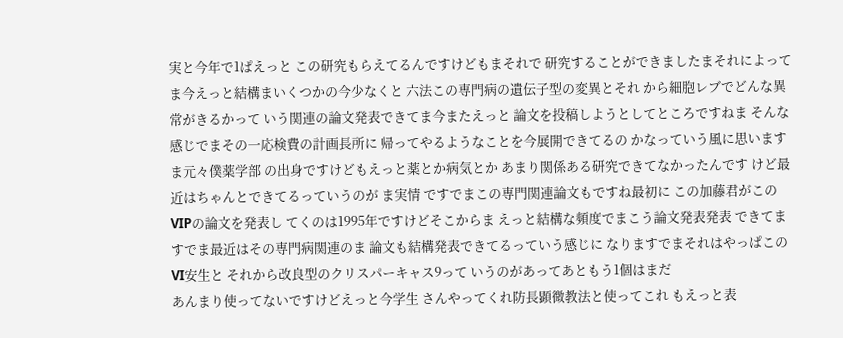実と今年で1ぱえっと この研究もらえてるんですけどもまそれで 研究することができましたまそれによって ま今えっと結構まいくつかの今少なくと 六法この専門病の遺伝子型の変異とそれ から細胞レブでどんな異常がきるかって いう関連の論文発表できてま今またえっと 論文を投稿しようとしてところですねま そんな感じでまその一応検費の計画長所に 帰ってやるようなことを今展開できてるの かなっていう風に思いますま元々僕薬学部 の出身ですけどもえっと薬とか病気とか あまり関係ある研究できてなかったんです けど最近はちゃんとできてるっていうのが ま実情 ですでまこの専門関連論文もですね最初に この加藤君がこのVIPの論文を発表し てくのは1995年ですけどそこからま えっと結構な頻度でまこう論文発表発表 できてますでま最近はその専門病関連のま 論文も結構発表できてるっていう感じに なりますでまそれはやっぱこのVI安生と それから改良型のクリスパーキャス9って いうのがあってあともう1個はまだ
あんまり使ってないですけどえっと今学生 さんやってくれ防長顕微教法と使ってこれ もえっと表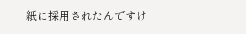紙に採用されたんですけ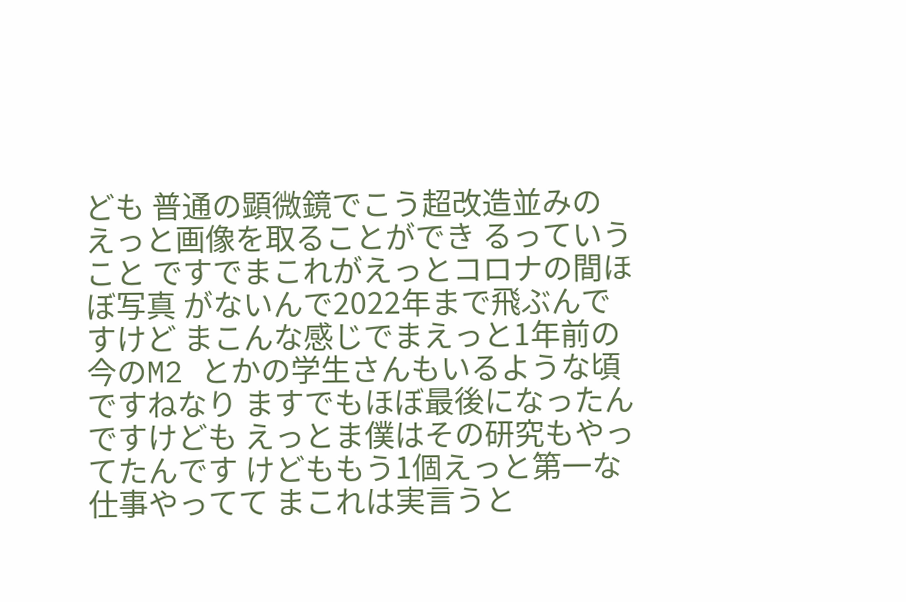ども 普通の顕微鏡でこう超改造並みの えっと画像を取ることができ るっていうこと ですでまこれがえっとコロナの間ほぼ写真 がないんで2022年まで飛ぶんですけど まこんな感じでまえっと1年前の今のM2 とかの学生さんもいるような頃ですねなり ますでもほぼ最後になったんですけども えっとま僕はその研究もやってたんです けどももう1個えっと第一な仕事やってて まこれは実言うと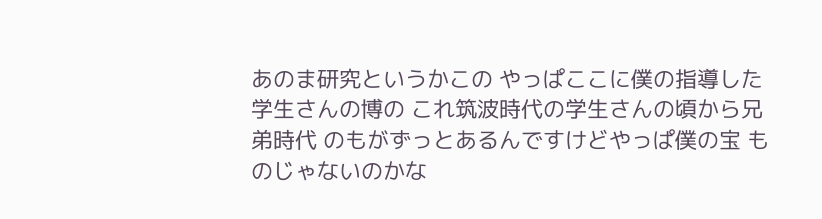あのま研究というかこの やっぱここに僕の指導した学生さんの博の これ筑波時代の学生さんの頃から兄弟時代 のもがずっとあるんですけどやっぱ僕の宝 ものじゃないのかな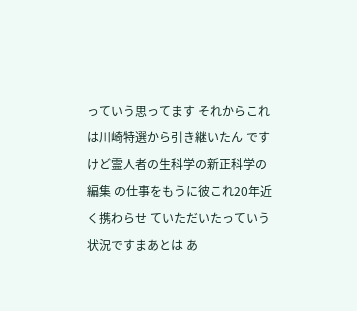っていう思ってます それからこれは川崎特選から引き継いたん ですけど霊人者の生科学の新正科学の編集 の仕事をもうに彼これ20年近く携わらせ ていただいたっていう状況ですまあとは あ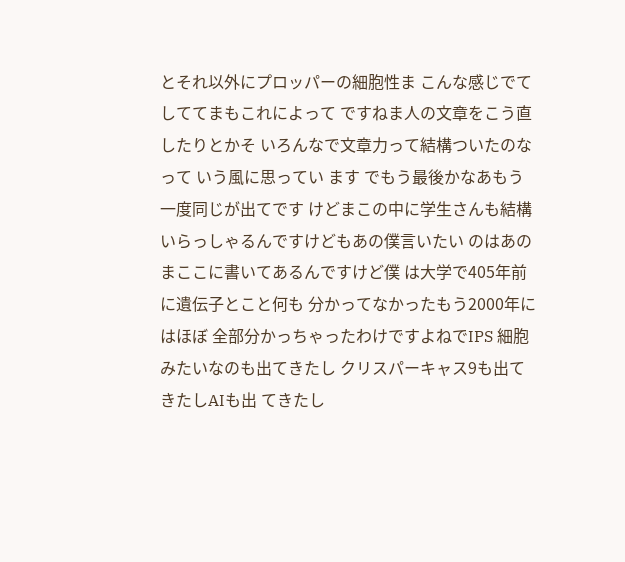とそれ以外にプロッパーの細胞性ま こんな感じでてしててまもこれによって ですねま人の文章をこう直したりとかそ いろんなで文章力って結構ついたのなって いう風に思ってい ます でもう最後かなあもう一度同じが出てです けどまこの中に学生さんも結構 いらっしゃるんですけどもあの僕言いたい のはあのまここに書いてあるんですけど僕 は大学で405年前に遺伝子とこと何も 分かってなかったもう2000年にはほぼ 全部分かっちゃったわけですよねでIPS 細胞みたいなのも出てきたし クリスパーキャス9も出てきたしAIも出 てきたし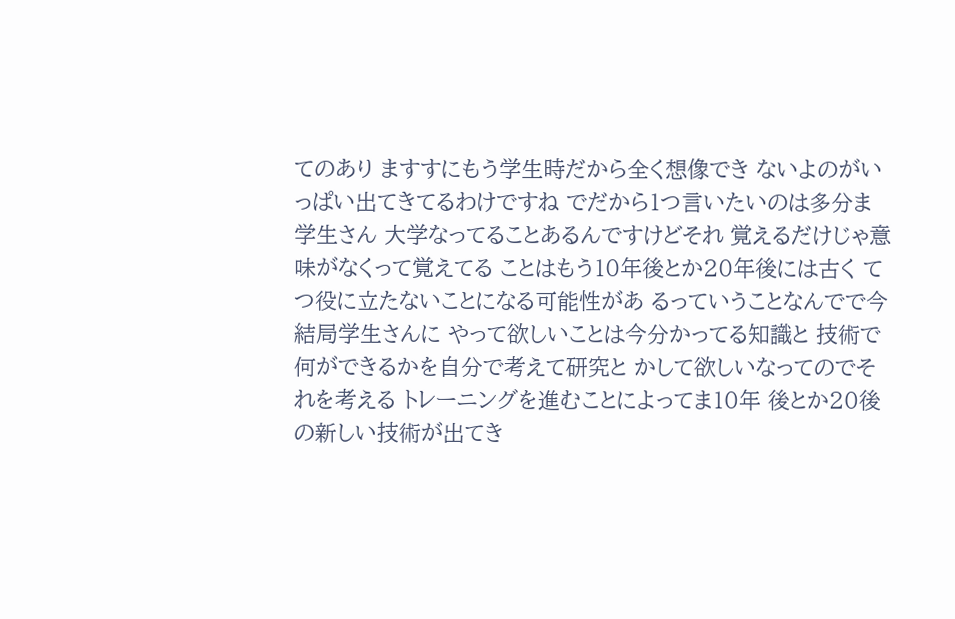てのあり ますすにもう学生時だから全く想像でき ないよのがいっぱい出てきてるわけですね でだから1つ言いたいのは多分ま学生さん 大学なってることあるんですけどそれ 覚えるだけじゃ意味がなくって覚えてる ことはもう10年後とか20年後には古く てつ役に立たないことになる可能性があ るっていうことなんでで今結局学生さんに やって欲しいことは今分かってる知識と 技術で何ができるかを自分で考えて研究と かして欲しいなってのでそれを考える トレーニングを進むことによってま10年 後とか20後の新しい技術が出てき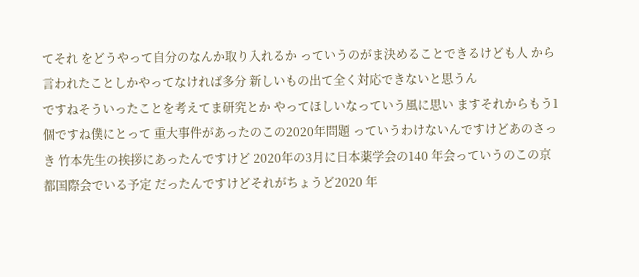てそれ をどうやって自分のなんか取り入れるか っていうのがま決めることできるけども人 から言われたことしかやってなければ多分 新しいもの出て全く対応できないと思うん
ですねそういったことを考えてま研究とか やってほしいなっていう風に思い ますそれからもう1個ですね僕にとって 重大事件があったのこの2020年問題 っていうわけないんですけどあのさっき 竹本先生の挨拶にあったんですけど 2020年の3月に日本薬学会の140 年会っていうのこの京都国際会でいる予定 だったんですけどそれがちょうど2020 年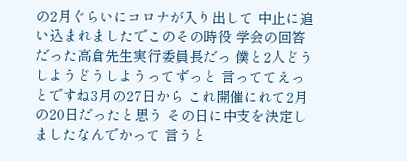の2月ぐらいにコロナが入り出して 中止に追い込まれましたでこのその時役 学会の回答だった高倉先生実行委員長だっ 僕と2人どうしようどうしようってずっと 言っててえっとですね3月の27日から これ開催にれて2月の20日だったと思う その日に中支を決定しましたなんでかって 言うと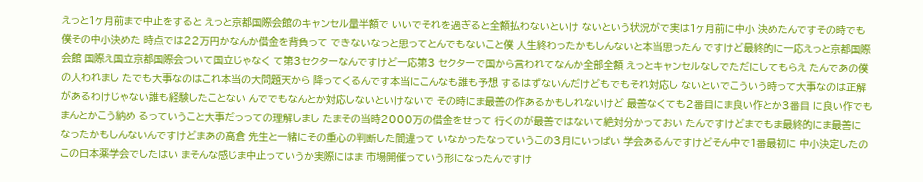えっと1ヶ月前まで中止をすると えっと京都国際会館のキャンセル量半額で いいでそれを過ぎると全額払わないといけ ないという状況がで実は1ヶ月前に中小 決めたんですその時でも僕その中小決めた 時点では22万円かなんか借金を背負って できないなっと思ってとんでもないこと僕 人生終わったかもしんないと本当思ったん ですけど最終的に一応えっと京都国際会館 国際え国立京都国際会ついて国立じゃなく て第3セクターなんですけど一応第3 セクターで国から言われてなんか全部全額 えっとキャンセルなしでただにしてもらえ たんであの僕の人われまし たでも大事なのはこれ本当の大問題天から 降ってくるんです本当にこんなも誰も予想 するはずないんだけどもでもそれ対応し ないといでこういう時って大事なのは正解 があるわけじゃない誰も経験したことない んででもなんとか対応しないといけないで その時にま最善の作あるかもしれないけど 最善なくても2番目にま良い作とか3番目 に良い作でもまんとかこう納め るっていうこと大事だっっての理解しまし たまその当時2000万の借金をせって 行くのが最善ではないて絶対分かっておい たんですけどまでもま最終的にま最善に なったかもしんないんですけどまあの高倉 先生と一緒にその重心の判断した間違って いなかったなっていうこの3月にいっぱい 学会あるんですけどそん中で1番最初に 中小決定したのこの日本薬学会でしたはい まそんな感じま中止っていうか実際にはま 市場開催っていう形になったんですけ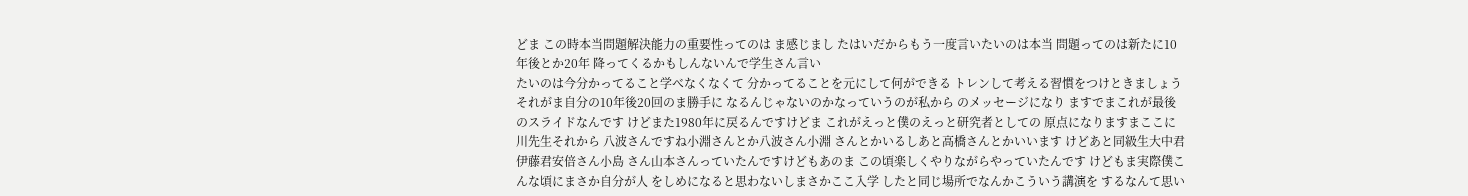どま この時本当問題解決能力の重要性ってのは ま感じまし たはいだからもう一度言いたいのは本当 問題ってのは新たに10年後とか20年 降ってくるかもしんないんで学生さん言い
たいのは今分かってること学べなくなくて 分かってることを元にして何ができる トレンして考える習慣をつけときましょう それがま自分の10年後20回のま勝手に なるんじゃないのかなっていうのが私から のメッセージになり ますでまこれが最後のスライドなんです けどまた1980年に戻るんですけどま これがえっと僕のえっと研究者としての 原点になりますまここに川先生それから 八波さんですね小淵さんとか八波さん小淵 さんとかいるしあと高橋さんとかいいます けどあと同級生大中君伊藤君安倍さん小島 さん山本さんっていたんですけどもあのま この頃楽しくやりながらやっていたんです けどもま実際僕こんな頃にまさか自分が人 をしめになると思わないしまさかここ入学 したと同じ場所でなんかこういう講演を するなんて思い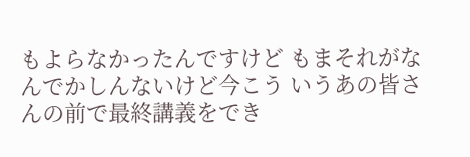もよらなかったんですけど もまそれがなんでかしんないけど今こう いうあの皆さんの前で最終講義をでき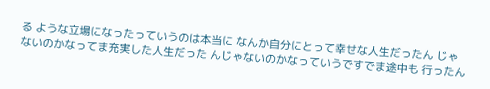る ような立場になったっていうのは本当に なんか自分にとって幸せな人生だったん じゃないのかなってま充実した人生だった んじゃないのかなっていうですでま途中も 行ったん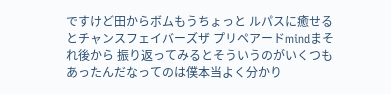ですけど田からボムもうちょっと ルパスに癒せるとチャンスフェイバーズザ プリペアードmindまそれ後から 振り返ってみるとそういうのがいくつも あったんだなってのは僕本当よく分かり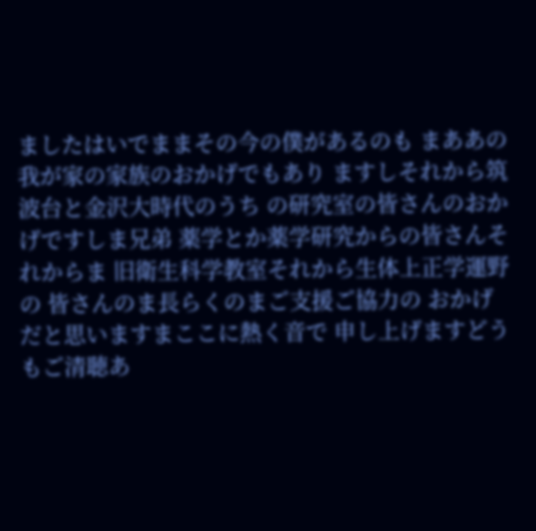ましたはいでままその今の僕があるのも まああの我が家の家族のおかげでもあり ますしそれから筑波台と金沢大時代のうち の研究室の皆さんのおかげですしま兄弟 薬学とか薬学研究からの皆さんそれからま 旧衛生科学教室それから生体上正学運野の 皆さんのま長らくのまご支援ご協力の おかげだと思いますまここに熱く音で 申し上げますどうもご清聴あ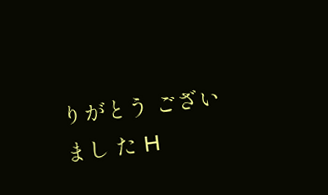りがとう ございまし た H